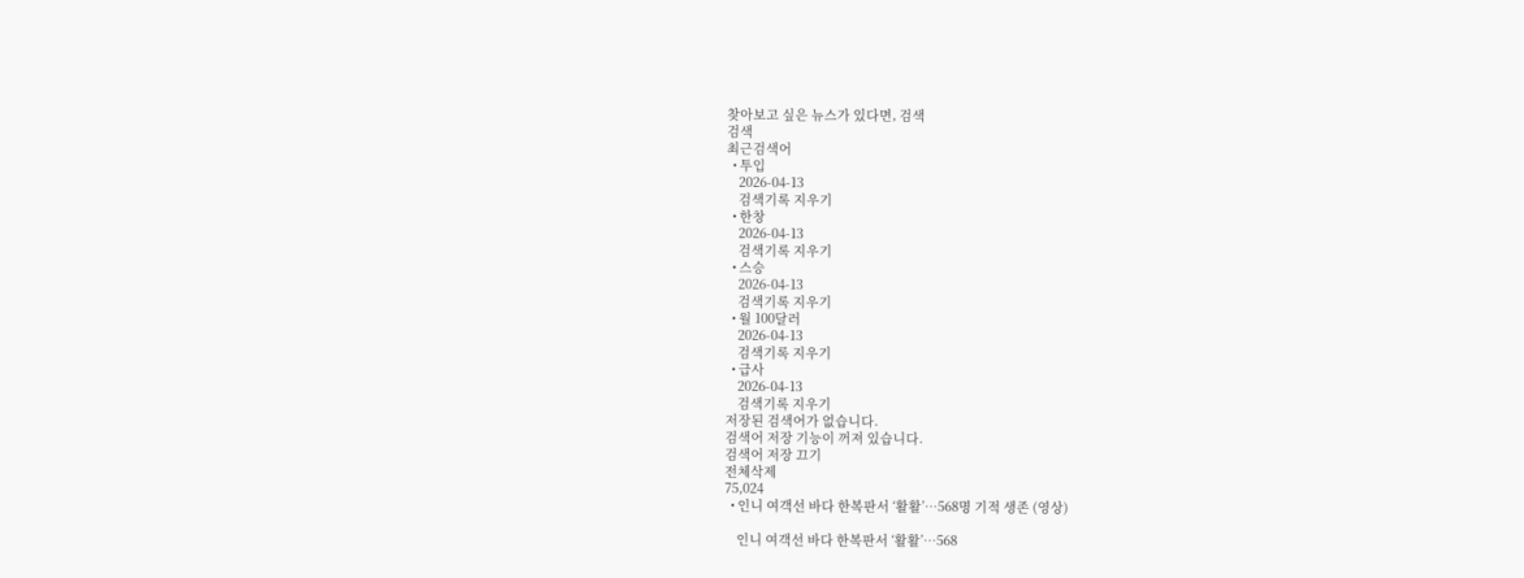찾아보고 싶은 뉴스가 있다면, 검색
검색
최근검색어
  • 투입
    2026-04-13
    검색기록 지우기
  • 한창
    2026-04-13
    검색기록 지우기
  • 스승
    2026-04-13
    검색기록 지우기
  • 월 100달러
    2026-04-13
    검색기록 지우기
  • 급사
    2026-04-13
    검색기록 지우기
저장된 검색어가 없습니다.
검색어 저장 기능이 꺼져 있습니다.
검색어 저장 끄기
전체삭제
75,024
  • 인니 여객선 바다 한복판서 ‘활활’…568명 기적 생존 (영상)

    인니 여객선 바다 한복판서 ‘활활’…568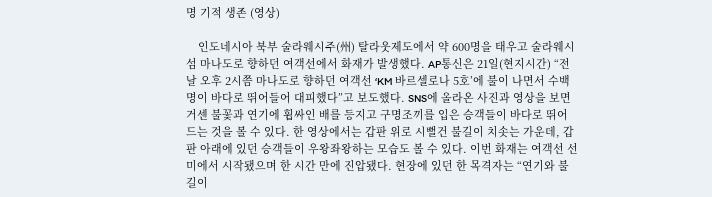명 기적 생존 (영상)

    인도네시아 북부 술라웨시주(州) 탈라웃제도에서 약 600명을 태우고 술라웨시섬 마나도로 향하던 여객선에서 화재가 발생했다. AP통신은 21일(현지시간) “전날 오후 2시쯤 마나도로 향하던 여객선 ‘KM 바르셀로나 5호’에 불이 나면서 수백 명이 바다로 뛰어들어 대피했다”고 보도했다. SNS에 올라온 사진과 영상을 보면 거센 불꽃과 연기에 휩싸인 배를 등지고 구명조끼를 입은 승객들이 바다로 뛰어드는 것을 볼 수 있다. 한 영상에서는 갑판 위로 시뻘건 불길이 치솟는 가운데, 갑판 아래에 있던 승객들이 우왕좌왕하는 모습도 볼 수 있다. 이번 화재는 여객선 선미에서 시작됐으며 한 시간 만에 진압됐다. 현장에 있던 한 목격자는 “연기와 불길이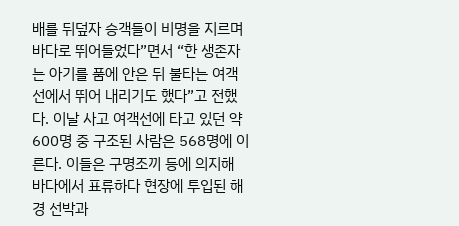배를 뒤덮자 승객들이 비명을 지르며 바다로 뛰어들었다”면서 “한 생존자는 아기를 품에 안은 뒤 불타는 여객선에서 뛰어 내리기도 했다”고 전했다. 이날 사고 여객선에 타고 있던 약 600명 중 구조된 사람은 568명에 이른다. 이들은 구명조끼 등에 의지해 바다에서 표류하다 현장에 투입된 해경 선박과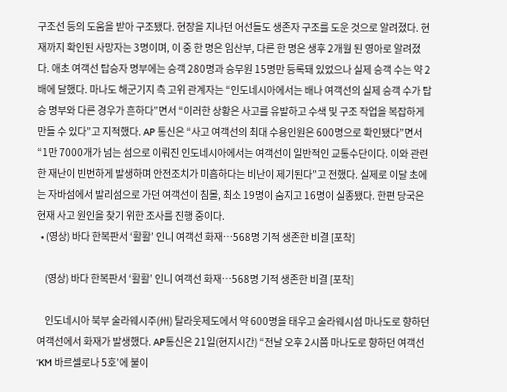구조선 등의 도움을 받아 구조됐다. 현장을 지나던 어선들도 생존자 구조를 도운 것으로 알려졌다. 현재까지 확인된 사망자는 3명이며, 이 중 한 명은 임산부, 다른 한 명은 생후 2개월 된 영아로 알려졌다. 애초 여객선 탑승자 명부에는 승객 280명과 승무원 15명만 등록돼 있었으나 실제 승객 수는 약 2배에 달했다. 마나도 해군기지 측 고위 관계자는 “인도네시아에서는 배나 여객선의 실제 승객 수가 탑승 명부와 다른 경우가 흔하다”면서 “이러한 상황은 사고를 유발하고 수색 및 구조 작업을 복잡하게 만들 수 있다”고 지적했다. AP 통신은 “사고 여객선의 최대 수용인원은 600명으로 확인됐다”면서 “1만 7000개가 넘는 섬으로 이뤄진 인도네시아에서는 여객선이 일반적인 교통수단이다. 이와 관련한 재난이 빈번하게 발생하며 안전조치가 미흡하다는 비난이 제기된다”고 전했다. 실제로 이달 초에는 자바섬에서 발리섬으로 가던 여객선이 침몰, 최소 19명이 숨지고 16명이 실종됐다. 한편 당국은 현재 사고 원인을 찾기 위한 조사를 진행 중이다.
  • (영상) 바다 한복판서 ‘활활’ 인니 여객선 화재…568명 기적 생존한 비결 [포착]

    (영상) 바다 한복판서 ‘활활’ 인니 여객선 화재…568명 기적 생존한 비결 [포착]

    인도네시아 북부 술라웨시주(州) 탈라웃제도에서 약 600명을 태우고 술라웨시섬 마나도로 향하던 여객선에서 화재가 발생했다. AP통신은 21일(현지시간) “전날 오후 2시쯤 마나도로 향하던 여객선 ‘KM 바르셀로나 5호’에 불이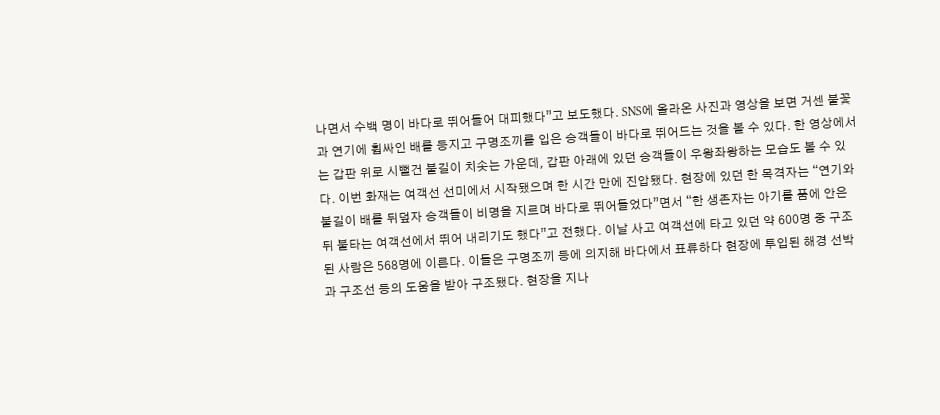나면서 수백 명이 바다로 뛰어들어 대피했다”고 보도했다. SNS에 올라온 사진과 영상을 보면 거센 불꽃과 연기에 휩싸인 배를 등지고 구명조끼를 입은 승객들이 바다로 뛰어드는 것을 볼 수 있다. 한 영상에서는 갑판 위로 시뻘건 불길이 치솟는 가운데, 갑판 아래에 있던 승객들이 우왕좌왕하는 모습도 볼 수 있다. 이번 화재는 여객선 선미에서 시작됐으며 한 시간 만에 진압됐다. 현장에 있던 한 목격자는 “연기와 불길이 배를 뒤덮자 승객들이 비명을 지르며 바다로 뛰어들었다”면서 “한 생존자는 아기를 품에 안은 뒤 불타는 여객선에서 뛰어 내리기도 했다”고 전했다. 이날 사고 여객선에 타고 있던 약 600명 중 구조된 사람은 568명에 이른다. 이들은 구명조끼 등에 의지해 바다에서 표류하다 현장에 투입된 해경 선박과 구조선 등의 도움을 받아 구조됐다. 현장을 지나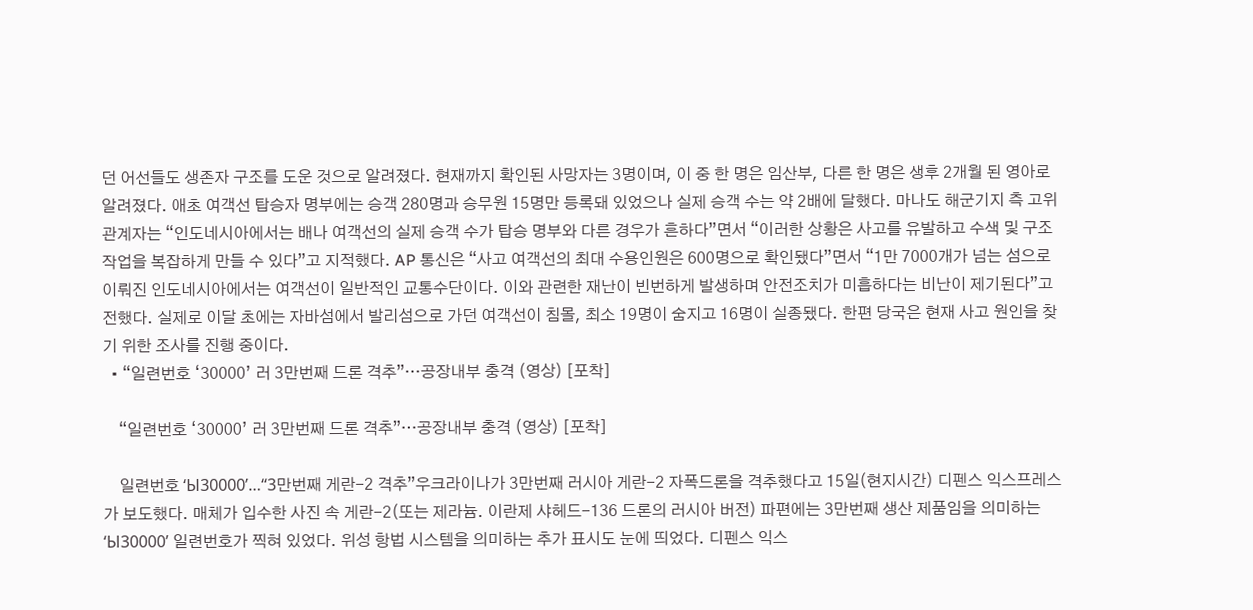던 어선들도 생존자 구조를 도운 것으로 알려졌다. 현재까지 확인된 사망자는 3명이며, 이 중 한 명은 임산부, 다른 한 명은 생후 2개월 된 영아로 알려졌다. 애초 여객선 탑승자 명부에는 승객 280명과 승무원 15명만 등록돼 있었으나 실제 승객 수는 약 2배에 달했다. 마나도 해군기지 측 고위 관계자는 “인도네시아에서는 배나 여객선의 실제 승객 수가 탑승 명부와 다른 경우가 흔하다”면서 “이러한 상황은 사고를 유발하고 수색 및 구조 작업을 복잡하게 만들 수 있다”고 지적했다. AP 통신은 “사고 여객선의 최대 수용인원은 600명으로 확인됐다”면서 “1만 7000개가 넘는 섬으로 이뤄진 인도네시아에서는 여객선이 일반적인 교통수단이다. 이와 관련한 재난이 빈번하게 발생하며 안전조치가 미흡하다는 비난이 제기된다”고 전했다. 실제로 이달 초에는 자바섬에서 발리섬으로 가던 여객선이 침몰, 최소 19명이 숨지고 16명이 실종됐다. 한편 당국은 현재 사고 원인을 찾기 위한 조사를 진행 중이다.
  • “일련번호 ‘30000’ 러 3만번째 드론 격추”…공장내부 충격 (영상) [포착]

    “일련번호 ‘30000’ 러 3만번째 드론 격추”…공장내부 충격 (영상) [포착]

    일련번호 ‘Ы30000’…“3만번째 게란-2 격추”우크라이나가 3만번째 러시아 게란-2 자폭드론을 격추했다고 15일(현지시간) 디펜스 익스프레스가 보도했다. 매체가 입수한 사진 속 게란-2(또는 제라늄. 이란제 샤헤드-136 드론의 러시아 버전) 파편에는 3만번째 생산 제품임을 의미하는 ‘Ы30000’ 일련번호가 찍혀 있었다. 위성 항법 시스템을 의미하는 추가 표시도 눈에 띄었다. 디펜스 익스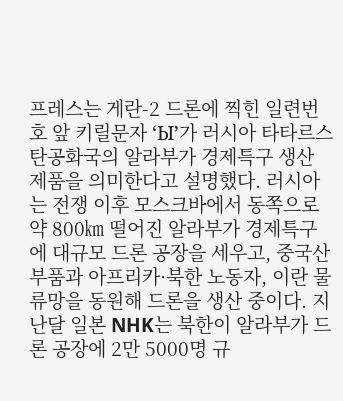프레스는 게란-2 드론에 찍힌 일련번호 앞 키릴문자 ‘Ы’가 러시아 타타르스탄공화국의 알라부가 경제특구 생산 제품을 의미한다고 설명했다. 러시아는 전쟁 이후 모스크바에서 동쪽으로 약 800㎞ 떨어진 알라부가 경제특구에 대규모 드론 공장을 세우고, 중국산 부품과 아프리카·북한 노동자, 이란 물류망을 동원해 드론을 생산 중이다. 지난달 일본 NHK는 북한이 알라부가 드론 공장에 2만 5000명 규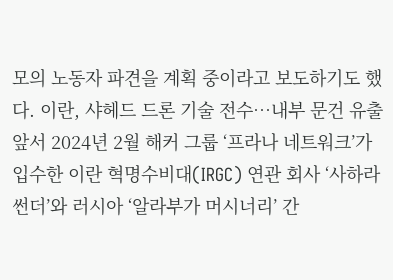모의 노동자 파견을 계획 중이라고 보도하기도 했다. 이란, 샤헤드 드론 기술 전수…내부 문건 유출앞서 2024년 2월 해커 그룹 ‘프라나 네트워크’가 입수한 이란 혁명수비대(IRGC) 연관 회사 ‘사하라 썬더’와 러시아 ‘알라부가 머시너리’ 간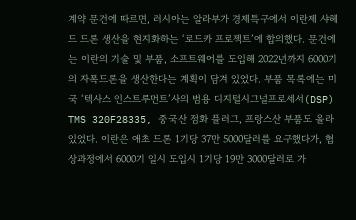계약 문건에 따르면, 러시아는 알라부가 경제특구에서 이란제 샤헤드 드론 생산을 현지화하는 ‘로드카 프로젝트’에 합의했다. 문건에는 이란의 기술 및 부품, 소프트웨어를 도입해 2022년까지 6000기의 자폭드론을 생산한다는 계획이 담겨 있었다. 부품 목록에는 미국 ‘텍사스 인스트루먼트’사의 범용 디지털시그널프로세서(DSP) TMS 320F28335, 중국산 점화 플러그, 프랑스산 부품도 올라 있었다. 이란은 애초 드론 1기당 37만 5000달러를 요구했다가, 협상과정에서 6000기 일시 도입시 1기당 19만 3000달러로 가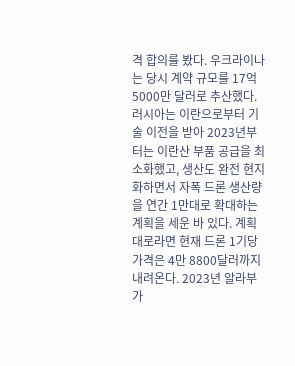격 합의를 봤다. 우크라이나는 당시 계약 규모를 17억 5000만 달러로 추산했다. 러시아는 이란으로부터 기술 이전을 받아 2023년부터는 이란산 부품 공급을 최소화했고, 생산도 완전 현지화하면서 자폭 드론 생산량을 연간 1만대로 확대하는 계획을 세운 바 있다. 계획대로라면 현재 드론 1기당 가격은 4만 8800달러까지 내려온다. 2023년 알라부가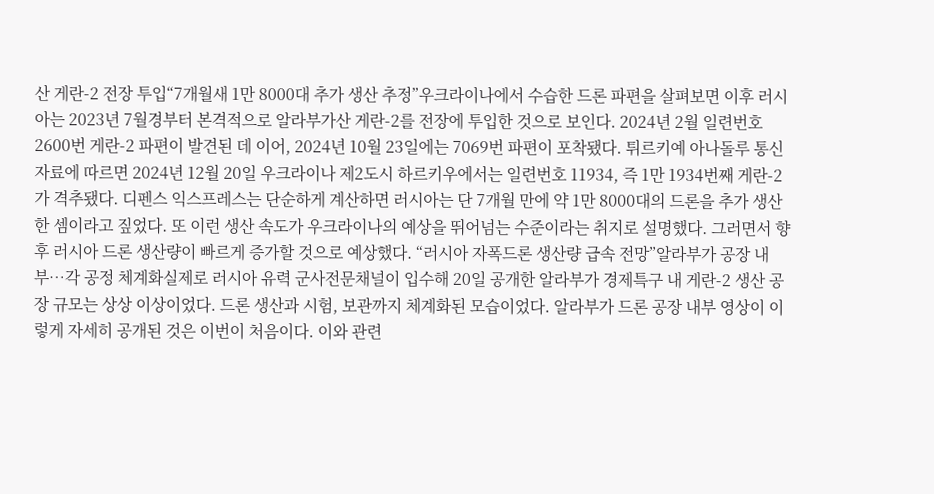산 게란-2 전장 투입“7개월새 1만 8000대 추가 생산 추정”우크라이나에서 수습한 드론 파편을 살펴보면 이후 러시아는 2023년 7월경부터 본격적으로 알라부가산 게란-2를 전장에 투입한 것으로 보인다. 2024년 2월 일련번호 2600번 게란-2 파편이 발견된 데 이어, 2024년 10월 23일에는 7069번 파편이 포착됐다. 튀르키예 아나돌루 통신 자료에 따르면 2024년 12월 20일 우크라이나 제2도시 하르키우에서는 일련번호 11934, 즉 1만 1934번째 게란-2가 격추됐다. 디펜스 익스프레스는 단순하게 계산하면 러시아는 단 7개월 만에 약 1만 8000대의 드론을 추가 생산한 셈이라고 짚었다. 또 이런 생산 속도가 우크라이나의 예상을 뛰어넘는 수준이라는 취지로 설명했다. 그러면서 향후 러시아 드론 생산량이 빠르게 증가할 것으로 예상했다. “러시아 자폭드론 생산량 급속 전망”알라부가 공장 내부…각 공정 체계화실제로 러시아 유력 군사전문채널이 입수해 20일 공개한 알라부가 경제특구 내 게란-2 생산 공장 규모는 상상 이상이었다. 드론 생산과 시험, 보관까지 체계화된 모습이었다. 알라부가 드론 공장 내부 영상이 이렇게 자세히 공개된 것은 이번이 처음이다. 이와 관련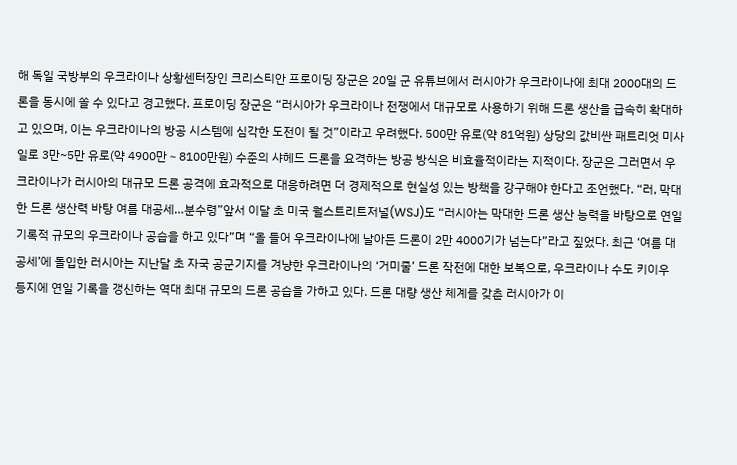해 독일 국방부의 우크라이나 상황센터장인 크리스티안 프로이딩 장군은 20일 군 유튜브에서 러시아가 우크라이나에 최대 2000대의 드론을 동시에 쏠 수 있다고 경고했다. 프로이딩 장군은 “러시아가 우크라이나 전쟁에서 대규모로 사용하기 위해 드론 생산을 급속히 확대하고 있으며, 이는 우크라이나의 방공 시스템에 심각한 도전이 될 것”이라고 우려했다. 500만 유로(약 81억원) 상당의 값비싼 패트리엇 미사일로 3만~5만 유로(약 4900만∼8100만원) 수준의 샤헤드 드론을 요격하는 방공 방식은 비효율적이라는 지적이다. 장군은 그러면서 우크라이나가 러시아의 대규모 드론 공격에 효과적으로 대응하려면 더 경제적으로 현실성 있는 방책을 강구해야 한다고 조언했다. “러, 막대한 드론 생산력 바탕 여름 대공세…분수령”앞서 이달 초 미국 월스트리트저널(WSJ)도 “러시아는 막대한 드론 생산 능력을 바탕으로 연일 기록적 규모의 우크라이나 공습을 하고 있다”며 “올 들어 우크라이나에 날아든 드론이 2만 4000기가 넘는다”라고 짚었다. 최근 ‘여름 대공세’에 돌입한 러시아는 지난달 초 자국 공군기지를 겨냥한 우크라이나의 ‘거미줄’ 드론 작전에 대한 보복으로, 우크라이나 수도 키이우 등지에 연일 기록을 갱신하는 역대 최대 규모의 드론 공습을 가하고 있다. 드론 대량 생산 체계를 갖춘 러시아가 이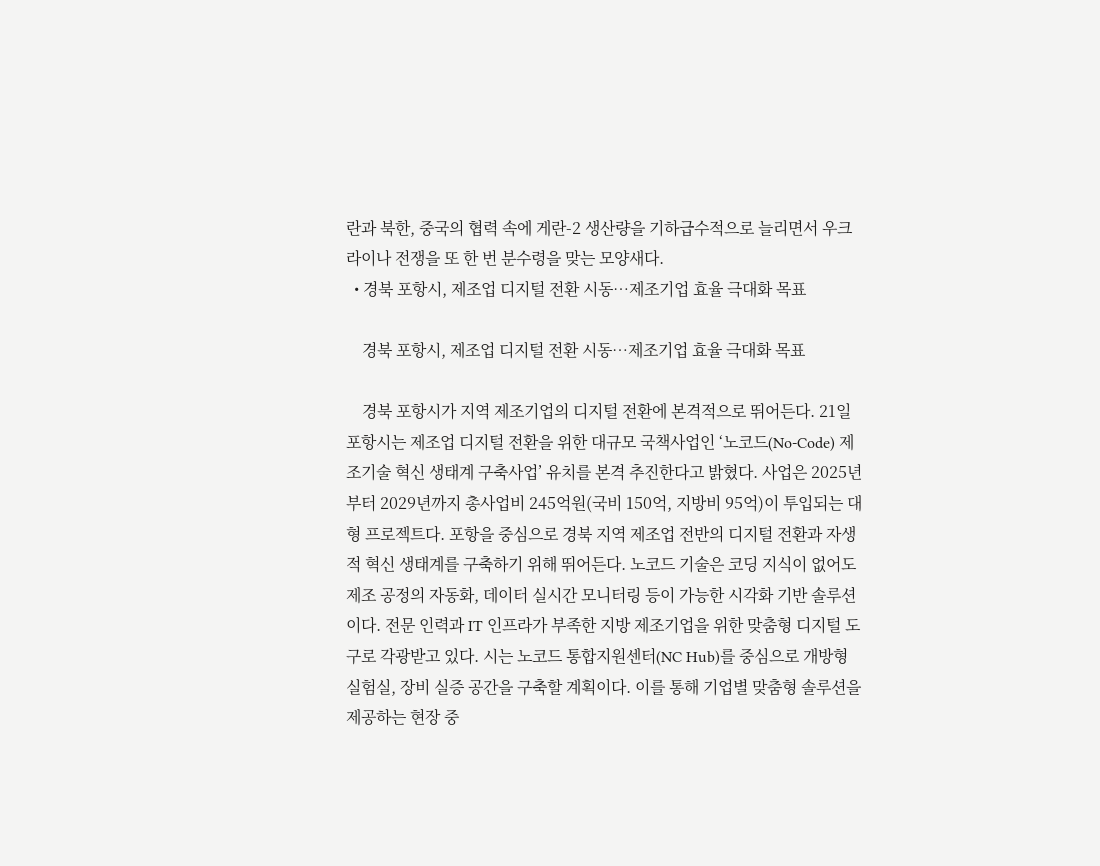란과 북한, 중국의 협력 속에 게란-2 생산량을 기하급수적으로 늘리면서 우크라이나 전쟁을 또 한 번 분수령을 맞는 모양새다.
  • 경북 포항시, 제조업 디지털 전환 시동…제조기업 효율 극대화 목표

    경북 포항시, 제조업 디지털 전환 시동…제조기업 효율 극대화 목표

    경북 포항시가 지역 제조기업의 디지털 전환에 본격적으로 뛰어든다. 21일 포항시는 제조업 디지털 전환을 위한 대규모 국책사업인 ‘노코드(No-Code) 제조기술 혁신 생태계 구축사업’ 유치를 본격 추진한다고 밝혔다. 사업은 2025년부터 2029년까지 총사업비 245억원(국비 150억, 지방비 95억)이 투입되는 대형 프로젝트다. 포항을 중심으로 경북 지역 제조업 전반의 디지털 전환과 자생적 혁신 생태계를 구축하기 위해 뛰어든다. 노코드 기술은 코딩 지식이 없어도 제조 공정의 자동화, 데이터 실시간 모니터링 등이 가능한 시각화 기반 솔루션이다. 전문 인력과 IT 인프라가 부족한 지방 제조기업을 위한 맞춤형 디지털 도구로 각광받고 있다. 시는 노코드 통합지원센터(NC Hub)를 중심으로 개방형 실험실, 장비 실증 공간을 구축할 계획이다. 이를 통해 기업별 맞춤형 솔루션을 제공하는 현장 중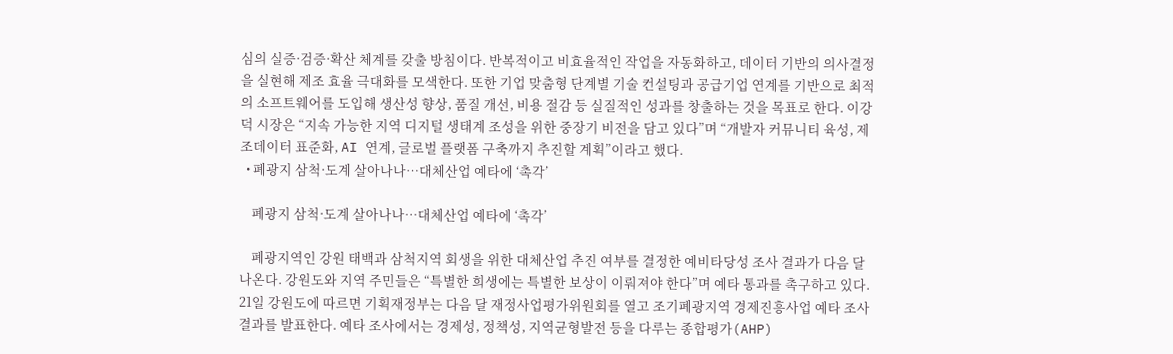심의 실증·검증·확산 체계를 갖출 방침이다. 반복적이고 비효율적인 작업을 자동화하고, 데이터 기반의 의사결정을 실현해 제조 효율 극대화를 모색한다. 또한 기업 맞춤형 단계별 기술 컨설팅과 공급기업 연계를 기반으로 최적의 소프트웨어를 도입해 생산성 향상, 품질 개선, 비용 절감 등 실질적인 성과를 창출하는 것을 목표로 한다. 이강덕 시장은 “지속 가능한 지역 디지털 생태계 조성을 위한 중장기 비전을 담고 있다”며 “개발자 커뮤니티 육성, 제조데이터 표준화, AI 연계, 글로벌 플랫폼 구축까지 추진할 계획”이라고 했다.
  • 폐광지 삼척·도계 살아나나…대체산업 예타에 ‘촉각’

    폐광지 삼척·도계 살아나나…대체산업 예타에 ‘촉각’

    폐광지역인 강원 태백과 삼척지역 회생을 위한 대체산업 추진 여부를 결정한 예비타당성 조사 결과가 다음 달 나온다. 강원도와 지역 주민들은 “특별한 희생에는 특별한 보상이 이뤄져야 한다”며 예타 통과를 촉구하고 있다. 21일 강원도에 따르면 기획재정부는 다음 달 재정사업평가위원회를 열고 조기폐광지역 경제진흥사업 예타 조사 결과를 발표한다. 예타 조사에서는 경제성, 정책성, 지역균형발전 등을 다루는 종합평가(AHP)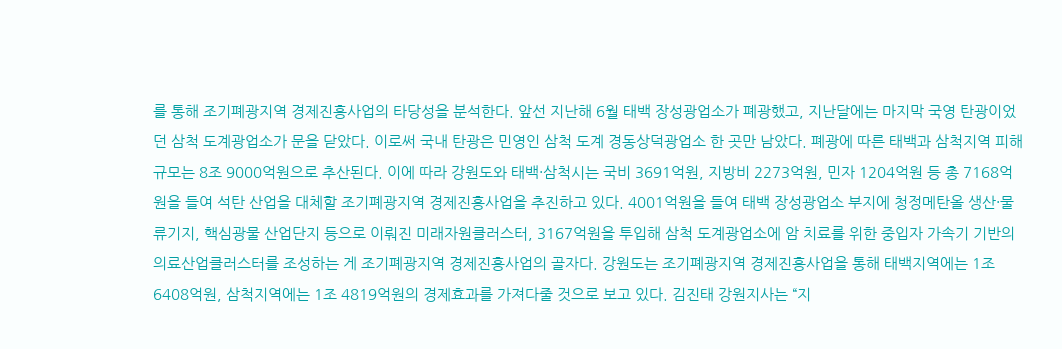를 통해 조기폐광지역 경제진흥사업의 타당성을 분석한다. 앞선 지난해 6월 태백 장성광업소가 폐광했고, 지난달에는 마지막 국영 탄광이었던 삼척 도계광업소가 문을 닫았다. 이로써 국내 탄광은 민영인 삼척 도계 경동상덕광업소 한 곳만 남았다. 폐광에 따른 태백과 삼척지역 피해 규모는 8조 9000억원으로 추산된다. 이에 따라 강원도와 태백·삼척시는 국비 3691억원, 지방비 2273억원, 민자 1204억원 등 총 7168억원을 들여 석탄 산업을 대체할 조기폐광지역 경제진흥사업을 추진하고 있다. 4001억원을 들여 태백 장성광업소 부지에 청정메탄올 생산·물류기지, 핵심광물 산업단지 등으로 이뤄진 미래자원클러스터, 3167억원을 투입해 삼척 도계광업소에 암 치료를 위한 중입자 가속기 기반의 의료산업클러스터를 조성하는 게 조기폐광지역 경제진흥사업의 골자다. 강원도는 조기폐광지역 경제진흥사업을 통해 태백지역에는 1조 6408억원, 삼척지역에는 1조 4819억원의 경제효과를 가져다줄 것으로 보고 있다. 김진태 강원지사는 “지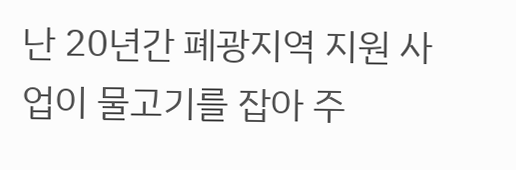난 20년간 폐광지역 지원 사업이 물고기를 잡아 주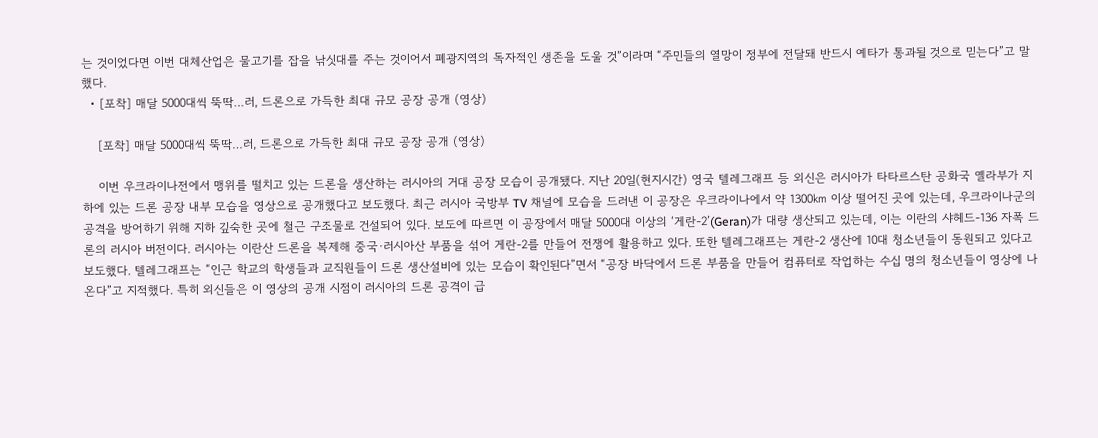는 것이었다면 이번 대체산업은 물고기를 잡을 낚싯대를 주는 것이어서 폐광지역의 독자적인 생존을 도울 것”이라며 “주민들의 열망이 정부에 전달돼 반드시 예타가 통과될 것으로 믿는다”고 말했다.
  • [포착] 매달 5000대씩 뚝딱…러, 드론으로 가득한 최대 규모 공장 공개 (영상)

    [포착] 매달 5000대씩 뚝딱…러, 드론으로 가득한 최대 규모 공장 공개 (영상)

    이번 우크라이나전에서 맹위를 떨치고 있는 드론을 생산하는 러시아의 거대 공장 모습이 공개됐다. 지난 20일(현지시간) 영국 텔레그래프 등 외신은 러시아가 타타르스탄 공화국 옐라부가 지하에 있는 드론 공장 내부 모습을 영상으로 공개했다고 보도했다. 최근 러시아 국방부 TV 채널에 모습을 드러낸 이 공장은 우크라이나에서 약 1300㎞ 이상 떨어진 곳에 있는데, 우크라이나군의 공격을 방어하기 위해 지하 깊숙한 곳에 철근 구조물로 건설되어 있다. 보도에 따르면 이 공장에서 매달 5000대 이상의 ‘게란-2’(Geran)가 대량 생산되고 있는데, 이는 이란의 샤헤드-136 자폭 드론의 러시아 버전이다. 러시아는 이란산 드론을 복제해 중국·러시아산 부품을 섞어 게란-2를 만들어 전쟁에 활용하고 있다. 또한 텔레그래프는 게란-2 생산에 10대 청소년들이 동원되고 있다고 보도했다. 텔레그래프는 “인근 학교의 학생들과 교직원들이 드론 생산설비에 있는 모습이 확인된다”면서 “공장 바닥에서 드론 부품을 만들어 컴퓨터로 작업하는 수십 명의 청소년들이 영상에 나온다”고 지적했다. 특히 외신들은 이 영상의 공개 시점이 러시아의 드론 공격이 급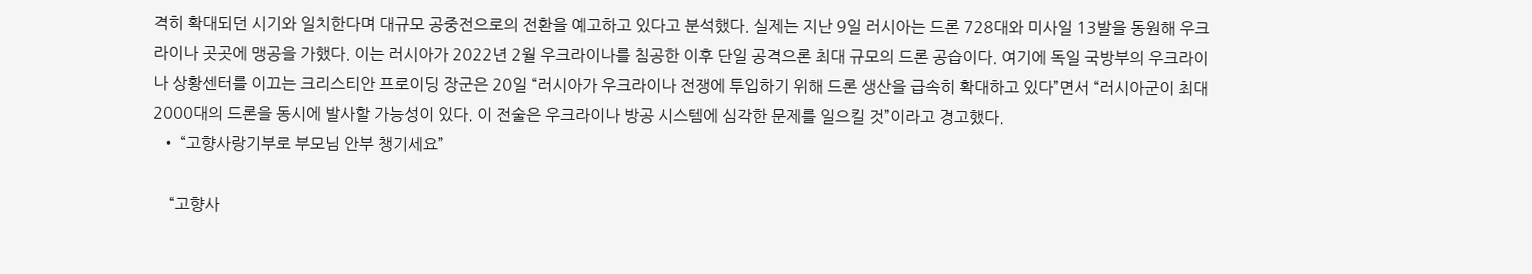격히 확대되던 시기와 일치한다며 대규모 공중전으로의 전환을 예고하고 있다고 분석했다. 실제는 지난 9일 러시아는 드론 728대와 미사일 13발을 동원해 우크라이나 곳곳에 맹공을 가했다. 이는 러시아가 2022년 2월 우크라이나를 침공한 이후 단일 공격으론 최대 규모의 드론 공습이다. 여기에 독일 국방부의 우크라이나 상황센터를 이끄는 크리스티안 프로이딩 장군은 20일 “러시아가 우크라이나 전쟁에 투입하기 위해 드론 생산을 급속히 확대하고 있다”면서 “러시아군이 최대 2000대의 드론을 동시에 발사할 가능성이 있다. 이 전술은 우크라이나 방공 시스템에 심각한 문제를 일으킬 것”이라고 경고했다.
  • “고향사랑기부로 부모님 안부 챙기세요”

    “고향사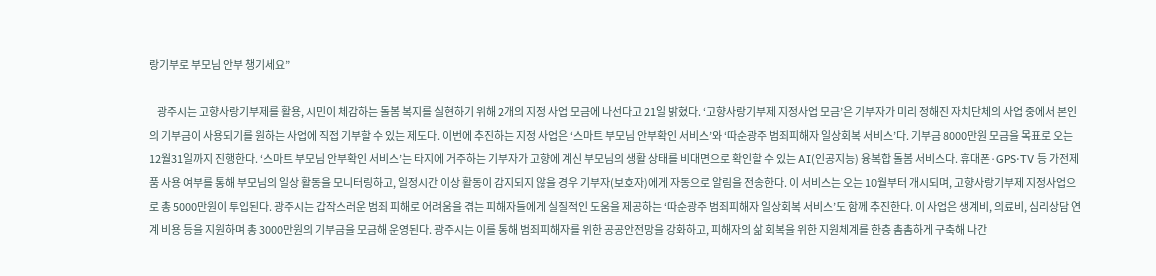랑기부로 부모님 안부 챙기세요”

    광주시는 고향사랑기부제를 활용, 시민이 체감하는 돌봄 복지를 실현하기 위해 2개의 지정 사업 모금에 나선다고 21일 밝혔다. ‘고향사랑기부제 지정사업 모금’은 기부자가 미리 정해진 자치단체의 사업 중에서 본인의 기부금이 사용되기를 원하는 사업에 직접 기부할 수 있는 제도다. 이번에 추진하는 지정 사업은 ‘스마트 부모님 안부확인 서비스’와 ‘따순광주 범죄피해자 일상회복 서비스’다. 기부금 8000만원 모금을 목표로 오는 12월31일까지 진행한다. ‘스마트 부모님 안부확인 서비스’는 타지에 거주하는 기부자가 고향에 계신 부모님의 생활 상태를 비대면으로 확인할 수 있는 AI(인공지능) 융복합 돌봄 서비스다. 휴대폰·GPS·TV 등 가전제품 사용 여부를 통해 부모님의 일상 활동을 모니터링하고, 일정시간 이상 활동이 감지되지 않을 경우 기부자(보호자)에게 자동으로 알림을 전송한다. 이 서비스는 오는 10월부터 개시되며, 고향사랑기부제 지정사업으로 총 5000만원이 투입된다. 광주시는 갑작스러운 범죄 피해로 어려움을 겪는 피해자들에게 실질적인 도움을 제공하는 ‘따순광주 범죄피해자 일상회복 서비스’도 함께 추진한다. 이 사업은 생계비, 의료비, 심리상담 연계 비용 등을 지원하며 총 3000만원의 기부금을 모금해 운영된다. 광주시는 이를 통해 범죄피해자를 위한 공공안전망을 강화하고, 피해자의 삶 회복을 위한 지원체계를 한층 촘촘하게 구축해 나간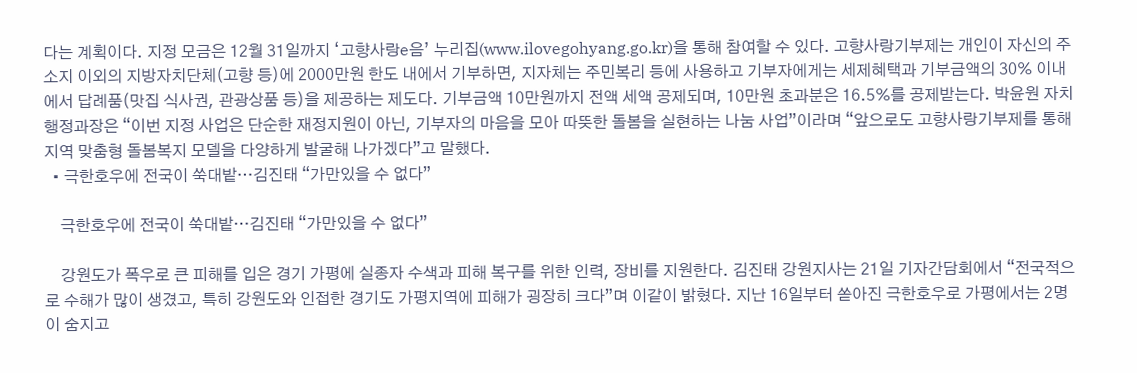다는 계획이다. 지정 모금은 12월 31일까지 ‘고향사랑e음’ 누리집(www.ilovegohyang.go.kr)을 통해 참여할 수 있다. 고향사랑기부제는 개인이 자신의 주소지 이외의 지방자치단체(고향 등)에 2000만원 한도 내에서 기부하면, 지자체는 주민복리 등에 사용하고 기부자에게는 세제혜택과 기부금액의 30% 이내에서 답례품(맛집 식사권, 관광상품 등)을 제공하는 제도다. 기부금액 10만원까지 전액 세액 공제되며, 10만원 초과분은 16.5%를 공제받는다. 박윤원 자치행정과장은 “이번 지정 사업은 단순한 재정지원이 아닌, 기부자의 마음을 모아 따뜻한 돌봄을 실현하는 나눔 사업”이라며 “앞으로도 고향사랑기부제를 통해 지역 맞춤형 돌봄복지 모델을 다양하게 발굴해 나가겠다”고 말했다.
  • 극한호우에 전국이 쑥대밭…김진태 “가만있을 수 없다”

    극한호우에 전국이 쑥대밭…김진태 “가만있을 수 없다”

    강원도가 폭우로 큰 피해를 입은 경기 가평에 실종자 수색과 피해 복구를 위한 인력, 장비를 지원한다. 김진태 강원지사는 21일 기자간담회에서 “전국적으로 수해가 많이 생겼고, 특히 강원도와 인접한 경기도 가평지역에 피해가 굉장히 크다”며 이같이 밝혔다. 지난 16일부터 쏟아진 극한호우로 가평에서는 2명이 숨지고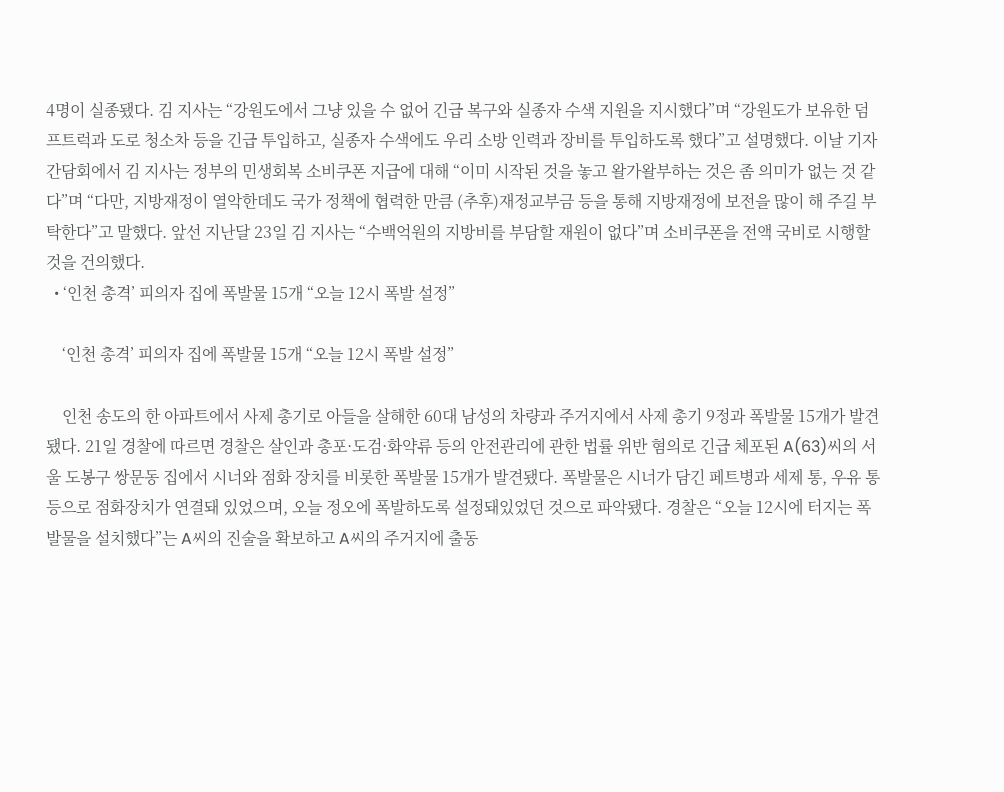4명이 실종됐다. 김 지사는 “강원도에서 그냥 있을 수 없어 긴급 복구와 실종자 수색 지원을 지시했다”며 “강원도가 보유한 덤프트럭과 도로 청소차 등을 긴급 투입하고, 실종자 수색에도 우리 소방 인력과 장비를 투입하도록 했다”고 설명했다. 이날 기자간담회에서 김 지사는 정부의 민생회복 소비쿠폰 지급에 대해 “이미 시작된 것을 놓고 왈가왈부하는 것은 좀 의미가 없는 것 같다”며 “다만, 지방재정이 열악한데도 국가 정책에 협력한 만큼 (추후)재정교부금 등을 통해 지방재정에 보전을 많이 해 주길 부탁한다”고 말했다. 앞선 지난달 23일 김 지사는 “수백억원의 지방비를 부담할 재원이 없다”며 소비쿠폰을 전액 국비로 시행할 것을 건의했다.
  • ‘인천 총격’ 피의자 집에 폭발물 15개 “오늘 12시 폭발 설정”

    ‘인천 총격’ 피의자 집에 폭발물 15개 “오늘 12시 폭발 설정”

    인천 송도의 한 아파트에서 사제 총기로 아들을 살해한 60대 남성의 차량과 주거지에서 사제 총기 9정과 폭발물 15개가 발견됐다. 21일 경찰에 따르면 경찰은 살인과 총포·도검·화약류 등의 안전관리에 관한 법률 위반 혐의로 긴급 체포된 A(63)씨의 서울 도봉구 쌍문동 집에서 시너와 점화 장치를 비롯한 폭발물 15개가 발견됐다. 폭발물은 시너가 담긴 페트병과 세제 통, 우유 통 등으로 점화장치가 연결돼 있었으며, 오늘 정오에 폭발하도록 설정돼있었던 것으로 파악됐다. 경찰은 “오늘 12시에 터지는 폭발물을 설치했다”는 A씨의 진술을 확보하고 A씨의 주거지에 출동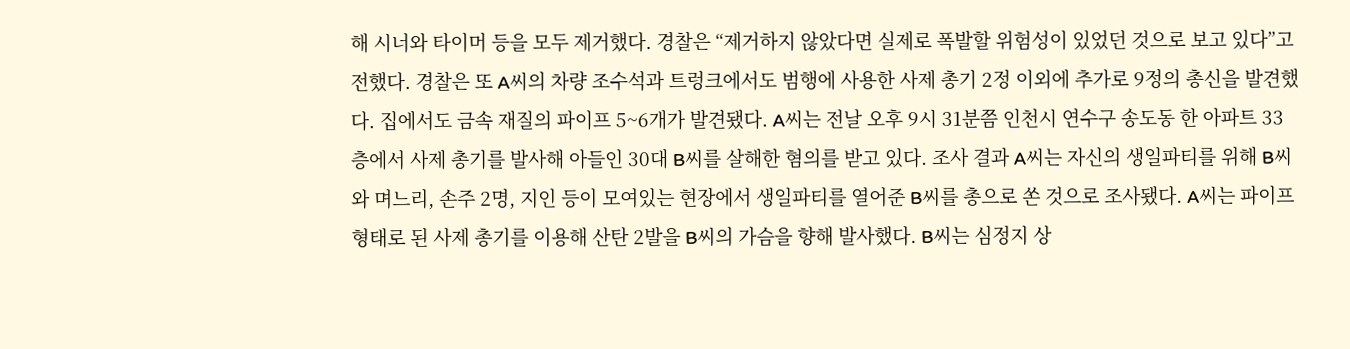해 시너와 타이머 등을 모두 제거했다. 경찰은 “제거하지 않았다면 실제로 폭발할 위험성이 있었던 것으로 보고 있다”고 전했다. 경찰은 또 A씨의 차량 조수석과 트렁크에서도 범행에 사용한 사제 총기 2정 이외에 추가로 9정의 총신을 발견했다. 집에서도 금속 재질의 파이프 5~6개가 발견됐다. A씨는 전날 오후 9시 31분쯤 인천시 연수구 송도동 한 아파트 33층에서 사제 총기를 발사해 아들인 30대 B씨를 살해한 혐의를 받고 있다. 조사 결과 A씨는 자신의 생일파티를 위해 B씨와 며느리, 손주 2명, 지인 등이 모여있는 현장에서 생일파티를 열어준 B씨를 총으로 쏜 것으로 조사됐다. A씨는 파이프 형태로 된 사제 총기를 이용해 산탄 2발을 B씨의 가슴을 향해 발사했다. B씨는 심정지 상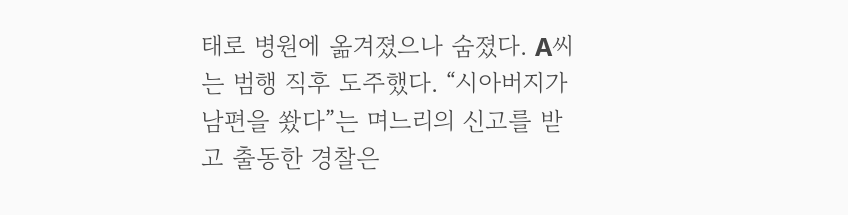태로 병원에 옮겨졌으나 숨졌다. A씨는 범행 직후 도주했다. “시아버지가 남편을 쐈다”는 며느리의 신고를 받고 출동한 경찰은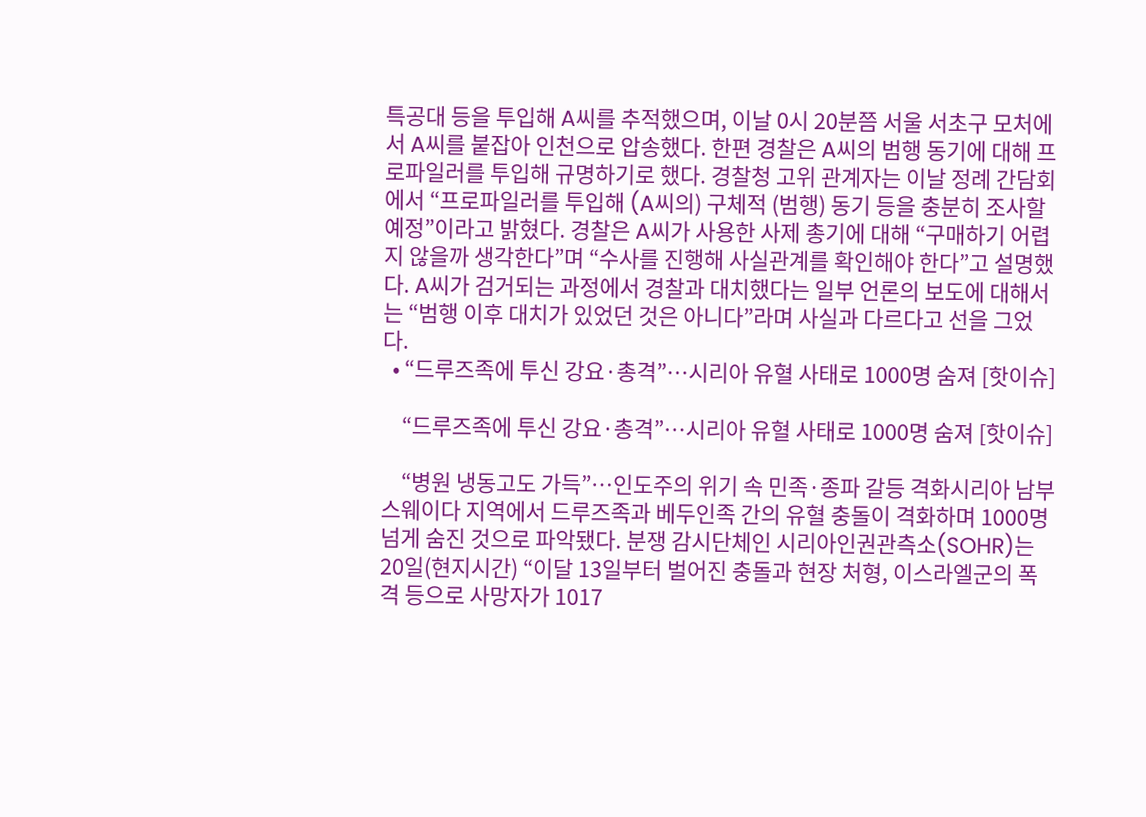특공대 등을 투입해 A씨를 추적했으며, 이날 0시 20분쯤 서울 서초구 모처에서 A씨를 붙잡아 인천으로 압송했다. 한편 경찰은 A씨의 범행 동기에 대해 프로파일러를 투입해 규명하기로 했다. 경찰청 고위 관계자는 이날 정례 간담회에서 “프로파일러를 투입해 (A씨의) 구체적 (범행) 동기 등을 충분히 조사할 예정”이라고 밝혔다. 경찰은 A씨가 사용한 사제 총기에 대해 “구매하기 어렵지 않을까 생각한다”며 “수사를 진행해 사실관계를 확인해야 한다”고 설명했다. A씨가 검거되는 과정에서 경찰과 대치했다는 일부 언론의 보도에 대해서는 “범행 이후 대치가 있었던 것은 아니다”라며 사실과 다르다고 선을 그었다.
  • “드루즈족에 투신 강요·총격”…시리아 유혈 사태로 1000명 숨져 [핫이슈]

    “드루즈족에 투신 강요·총격”…시리아 유혈 사태로 1000명 숨져 [핫이슈]

    “병원 냉동고도 가득”…인도주의 위기 속 민족·종파 갈등 격화시리아 남부 스웨이다 지역에서 드루즈족과 베두인족 간의 유혈 충돌이 격화하며 1000명 넘게 숨진 것으로 파악됐다. 분쟁 감시단체인 시리아인권관측소(SOHR)는 20일(현지시간) “이달 13일부터 벌어진 충돌과 현장 처형, 이스라엘군의 폭격 등으로 사망자가 1017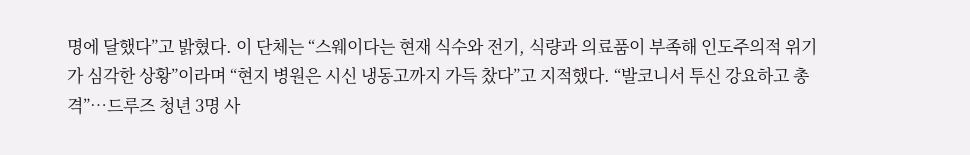명에 달했다”고 밝혔다. 이 단체는 “스웨이다는 현재 식수와 전기, 식량과 의료품이 부족해 인도주의적 위기가 심각한 상황”이라며 “현지 병원은 시신 냉동고까지 가득 찼다”고 지적했다. “발코니서 투신 강요하고 총격”…드루즈 청년 3명 사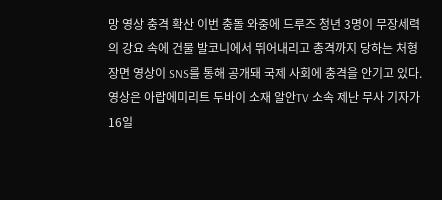망 영상 충격 확산 이번 충돌 와중에 드루즈 청년 3명이 무장세력의 강요 속에 건물 발코니에서 뛰어내리고 총격까지 당하는 처형 장면 영상이 SNS를 통해 공개돼 국제 사회에 충격을 안기고 있다. 영상은 아랍에미리트 두바이 소재 알안TV 소속 제난 무사 기자가 16일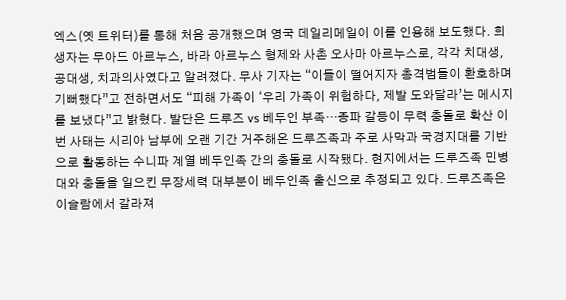엑스(옛 트위터)를 통해 처음 공개했으며 영국 데일리메일이 이를 인용해 보도했다. 희생자는 무아드 아르누스, 바라 아르누스 형제와 사촌 오사마 아르누스로, 각각 치대생, 공대생, 치과의사였다고 알려졌다. 무사 기자는 “이들이 떨어지자 총격범들이 환호하며 기뻐했다”고 전하면서도 “피해 가족이 ‘우리 가족이 위험하다, 제발 도와달라’는 메시지를 보냈다”고 밝혔다. 발단은 드루즈 vs 베두인 부족…종파 갈등이 무력 충돌로 확산 이번 사태는 시리아 남부에 오랜 기간 거주해온 드루즈족과 주로 사막과 국경지대를 기반으로 활동하는 수니파 계열 베두인족 간의 충돌로 시작됐다. 현지에서는 드루즈족 민병대와 충돌을 일으킨 무장세력 대부분이 베두인족 출신으로 추정되고 있다. 드루즈족은 이슬람에서 갈라져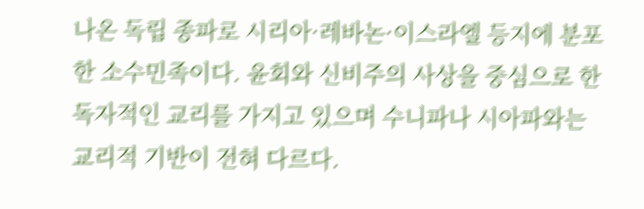나온 독립 종파로 시리아·레바논·이스라엘 등지에 분포한 소수민족이다. 윤회와 신비주의 사상을 중심으로 한 독자적인 교리를 가지고 있으며 수니파나 시아파와는 교리적 기반이 전혀 다르다.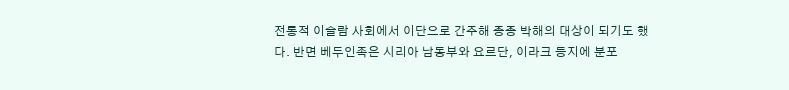전통적 이슬람 사회에서 이단으로 간주해 종종 박해의 대상이 되기도 했다. 반면 베두인족은 시리아 남동부와 요르단, 이라크 등지에 분포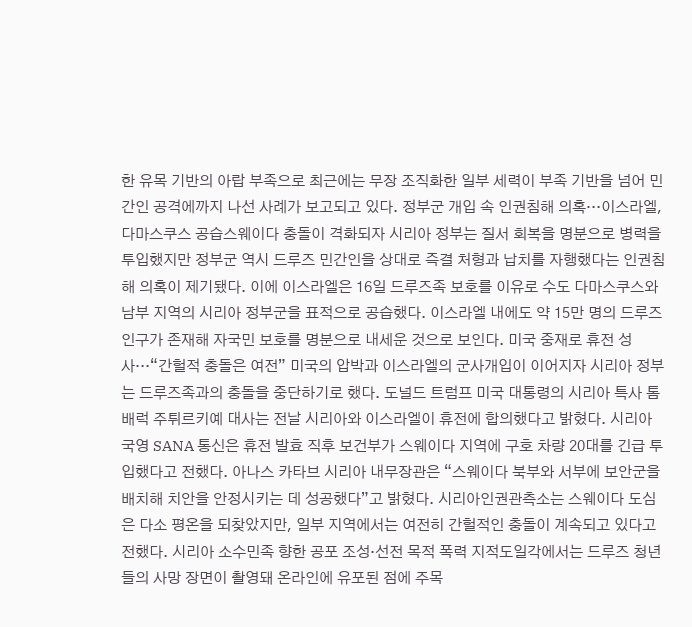한 유목 기반의 아랍 부족으로 최근에는 무장 조직화한 일부 세력이 부족 기반을 넘어 민간인 공격에까지 나선 사례가 보고되고 있다. 정부군 개입 속 인권침해 의혹…이스라엘, 다마스쿠스 공습스웨이다 충돌이 격화되자 시리아 정부는 질서 회복을 명분으로 병력을 투입했지만 정부군 역시 드루즈 민간인을 상대로 즉결 처형과 납치를 자행했다는 인권침해 의혹이 제기됐다. 이에 이스라엘은 16일 드루즈족 보호를 이유로 수도 다마스쿠스와 남부 지역의 시리아 정부군을 표적으로 공습했다. 이스라엘 내에도 약 15만 명의 드루즈 인구가 존재해 자국민 보호를 명분으로 내세운 것으로 보인다. 미국 중재로 휴전 성사…“간헐적 충돌은 여전” 미국의 압박과 이스라엘의 군사개입이 이어지자 시리아 정부는 드루즈족과의 충돌을 중단하기로 했다. 도널드 트럼프 미국 대통령의 시리아 특사 톰 배럭 주튀르키예 대사는 전날 시리아와 이스라엘이 휴전에 합의했다고 밝혔다. 시리아 국영 SANA 통신은 휴전 발효 직후 보건부가 스웨이다 지역에 구호 차량 20대를 긴급 투입했다고 전했다. 아나스 카타브 시리아 내무장관은 “스웨이다 북부와 서부에 보안군을 배치해 치안을 안정시키는 데 성공했다”고 밝혔다. 시리아인권관측소는 스웨이다 도심은 다소 평온을 되찾았지만, 일부 지역에서는 여전히 간헐적인 충돌이 계속되고 있다고 전했다. 시리아 소수민족 향한 공포 조성·선전 목적 폭력 지적도일각에서는 드루즈 청년들의 사망 장면이 촬영돼 온라인에 유포된 점에 주목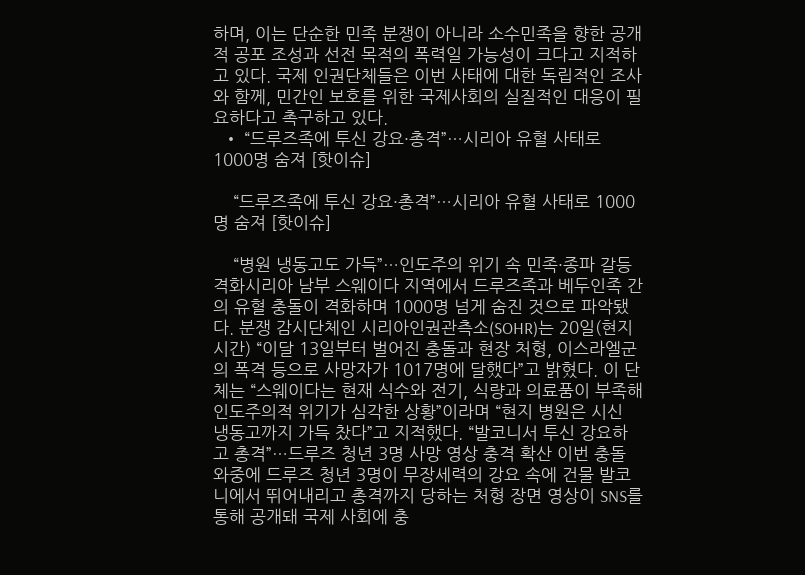하며, 이는 단순한 민족 분쟁이 아니라 소수민족을 향한 공개적 공포 조성과 선전 목적의 폭력일 가능성이 크다고 지적하고 있다. 국제 인권단체들은 이번 사태에 대한 독립적인 조사와 함께, 민간인 보호를 위한 국제사회의 실질적인 대응이 필요하다고 촉구하고 있다.
  • “드루즈족에 투신 강요·총격”…시리아 유혈 사태로 1000명 숨져 [핫이슈]

    “드루즈족에 투신 강요·총격”…시리아 유혈 사태로 1000명 숨져 [핫이슈]

    “병원 냉동고도 가득”…인도주의 위기 속 민족·종파 갈등 격화시리아 남부 스웨이다 지역에서 드루즈족과 베두인족 간의 유혈 충돌이 격화하며 1000명 넘게 숨진 것으로 파악됐다. 분쟁 감시단체인 시리아인권관측소(SOHR)는 20일(현지시간) “이달 13일부터 벌어진 충돌과 현장 처형, 이스라엘군의 폭격 등으로 사망자가 1017명에 달했다”고 밝혔다. 이 단체는 “스웨이다는 현재 식수와 전기, 식량과 의료품이 부족해 인도주의적 위기가 심각한 상황”이라며 “현지 병원은 시신 냉동고까지 가득 찼다”고 지적했다. “발코니서 투신 강요하고 총격”…드루즈 청년 3명 사망 영상 충격 확산 이번 충돌 와중에 드루즈 청년 3명이 무장세력의 강요 속에 건물 발코니에서 뛰어내리고 총격까지 당하는 처형 장면 영상이 SNS를 통해 공개돼 국제 사회에 충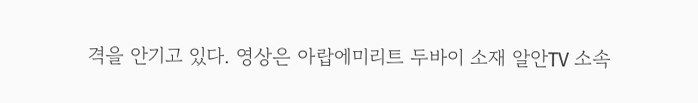격을 안기고 있다. 영상은 아랍에미리트 두바이 소재 알안TV 소속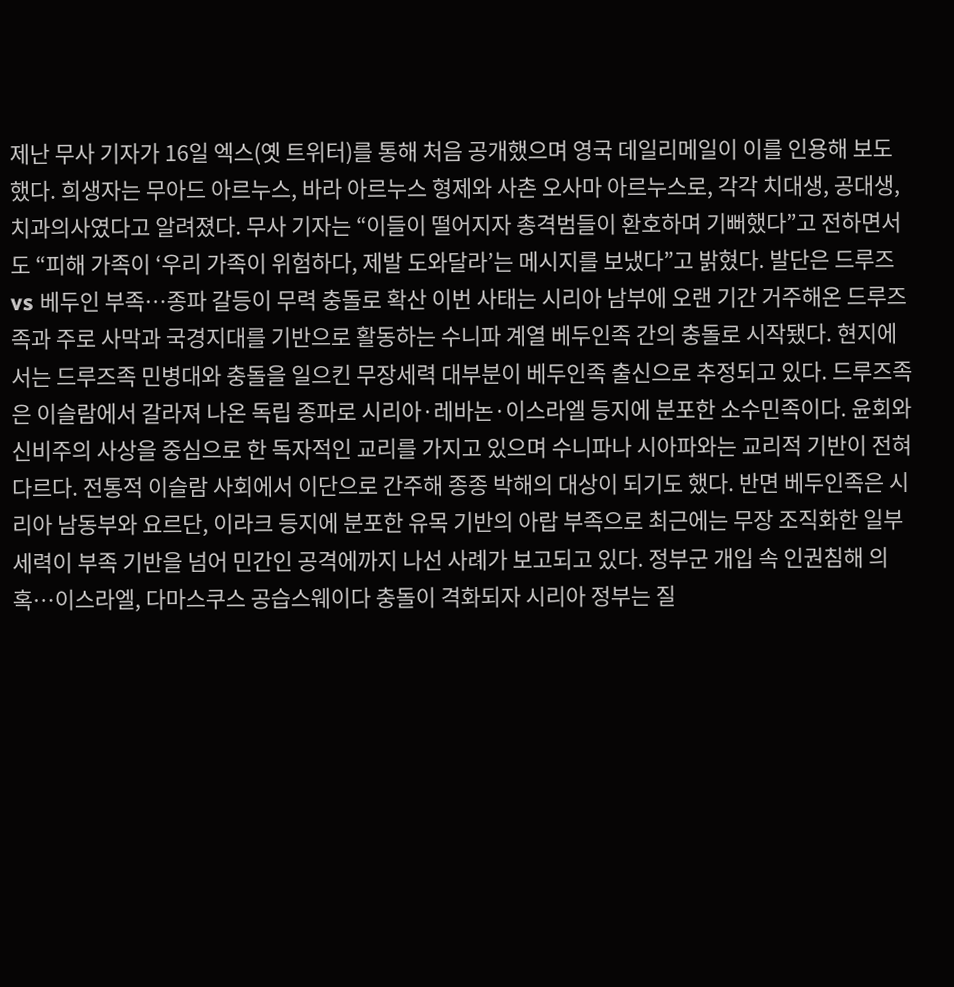제난 무사 기자가 16일 엑스(옛 트위터)를 통해 처음 공개했으며 영국 데일리메일이 이를 인용해 보도했다. 희생자는 무아드 아르누스, 바라 아르누스 형제와 사촌 오사마 아르누스로, 각각 치대생, 공대생, 치과의사였다고 알려졌다. 무사 기자는 “이들이 떨어지자 총격범들이 환호하며 기뻐했다”고 전하면서도 “피해 가족이 ‘우리 가족이 위험하다, 제발 도와달라’는 메시지를 보냈다”고 밝혔다. 발단은 드루즈 vs 베두인 부족…종파 갈등이 무력 충돌로 확산 이번 사태는 시리아 남부에 오랜 기간 거주해온 드루즈족과 주로 사막과 국경지대를 기반으로 활동하는 수니파 계열 베두인족 간의 충돌로 시작됐다. 현지에서는 드루즈족 민병대와 충돌을 일으킨 무장세력 대부분이 베두인족 출신으로 추정되고 있다. 드루즈족은 이슬람에서 갈라져 나온 독립 종파로 시리아·레바논·이스라엘 등지에 분포한 소수민족이다. 윤회와 신비주의 사상을 중심으로 한 독자적인 교리를 가지고 있으며 수니파나 시아파와는 교리적 기반이 전혀 다르다. 전통적 이슬람 사회에서 이단으로 간주해 종종 박해의 대상이 되기도 했다. 반면 베두인족은 시리아 남동부와 요르단, 이라크 등지에 분포한 유목 기반의 아랍 부족으로 최근에는 무장 조직화한 일부 세력이 부족 기반을 넘어 민간인 공격에까지 나선 사례가 보고되고 있다. 정부군 개입 속 인권침해 의혹…이스라엘, 다마스쿠스 공습스웨이다 충돌이 격화되자 시리아 정부는 질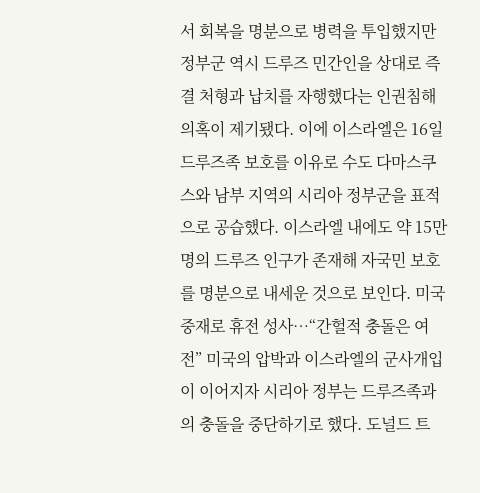서 회복을 명분으로 병력을 투입했지만 정부군 역시 드루즈 민간인을 상대로 즉결 처형과 납치를 자행했다는 인권침해 의혹이 제기됐다. 이에 이스라엘은 16일 드루즈족 보호를 이유로 수도 다마스쿠스와 남부 지역의 시리아 정부군을 표적으로 공습했다. 이스라엘 내에도 약 15만 명의 드루즈 인구가 존재해 자국민 보호를 명분으로 내세운 것으로 보인다. 미국 중재로 휴전 성사…“간헐적 충돌은 여전” 미국의 압박과 이스라엘의 군사개입이 이어지자 시리아 정부는 드루즈족과의 충돌을 중단하기로 했다. 도널드 트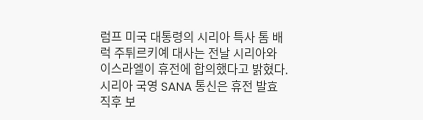럼프 미국 대통령의 시리아 특사 톰 배럭 주튀르키예 대사는 전날 시리아와 이스라엘이 휴전에 합의했다고 밝혔다. 시리아 국영 SANA 통신은 휴전 발효 직후 보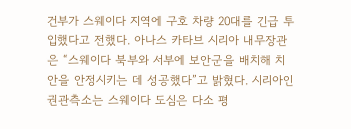건부가 스웨이다 지역에 구호 차량 20대를 긴급 투입했다고 전했다. 아나스 카타브 시리아 내무장관은 “스웨이다 북부와 서부에 보안군을 배치해 치안을 안정시키는 데 성공했다”고 밝혔다. 시리아인권관측소는 스웨이다 도심은 다소 평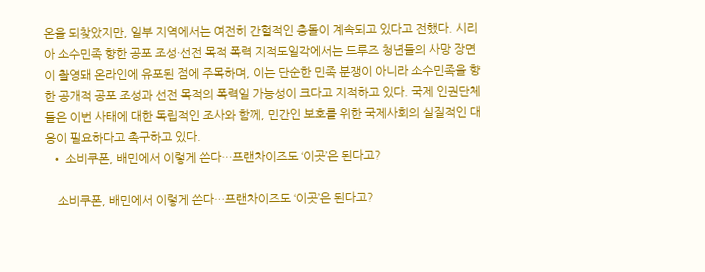온을 되찾았지만, 일부 지역에서는 여전히 간헐적인 충돌이 계속되고 있다고 전했다. 시리아 소수민족 향한 공포 조성·선전 목적 폭력 지적도일각에서는 드루즈 청년들의 사망 장면이 촬영돼 온라인에 유포된 점에 주목하며, 이는 단순한 민족 분쟁이 아니라 소수민족을 향한 공개적 공포 조성과 선전 목적의 폭력일 가능성이 크다고 지적하고 있다. 국제 인권단체들은 이번 사태에 대한 독립적인 조사와 함께, 민간인 보호를 위한 국제사회의 실질적인 대응이 필요하다고 촉구하고 있다.
  • 소비쿠폰, 배민에서 이렇게 쓴다…프랜차이즈도 ‘이곳’은 된다고?

    소비쿠폰, 배민에서 이렇게 쓴다…프랜차이즈도 ‘이곳’은 된다고?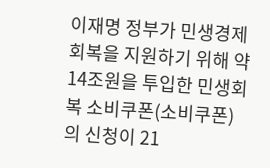이재명 정부가 민생경제 회복을 지원하기 위해 약 14조원을 투입한 민생회복 소비쿠폰(소비쿠폰)의 신청이 21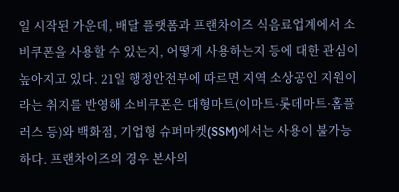일 시작된 가운데, 배달 플랫폼과 프랜차이즈 식음료업계에서 소비쿠폰을 사용할 수 있는지, 어떻게 사용하는지 등에 대한 관심이 높아지고 있다. 21일 행정안전부에 따르면 지역 소상공인 지원이라는 취지를 반영해 소비쿠폰은 대형마트(이마트·롯데마트·홈플러스 등)와 백화점, 기업형 슈퍼마켓(SSM)에서는 사용이 불가능하다. 프랜차이즈의 경우 본사의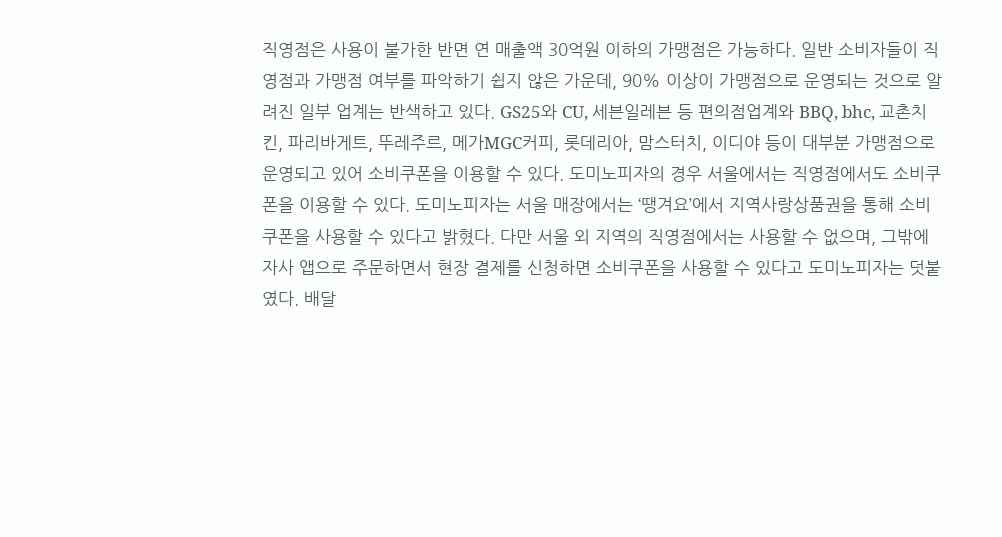직영점은 사용이 불가한 반면 연 매출액 30억원 이하의 가맹점은 가능하다. 일반 소비자들이 직영점과 가맹점 여부를 파악하기 쉽지 않은 가운데, 90% 이상이 가맹점으로 운영되는 것으로 알려진 일부 업계는 반색하고 있다. GS25와 CU, 세븐일레븐 등 편의점업계와 BBQ, bhc, 교촌치킨, 파리바게트, 뚜레주르, 메가MGC커피, 롯데리아, 맘스터치, 이디야 등이 대부분 가맹점으로 운영되고 있어 소비쿠폰을 이용할 수 있다. 도미노피자의 경우 서울에서는 직영점에서도 소비쿠폰을 이용할 수 있다. 도미노피자는 서울 매장에서는 ‘땡겨요’에서 지역사랑상품권을 통해 소비쿠폰을 사용할 수 있다고 밝혔다. 다만 서울 외 지역의 직영점에서는 사용할 수 없으며, 그밖에 자사 앱으로 주문하면서 현장 결제를 신청하면 소비쿠폰을 사용할 수 있다고 도미노피자는 덧붙였다. 배달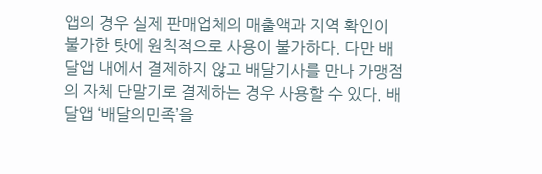앱의 경우 실제 판매업체의 매출액과 지역 확인이 불가한 탓에 원칙적으로 사용이 불가하다. 다만 배달앱 내에서 결제하지 않고 배달기사를 만나 가맹점의 자체 단말기로 결제하는 경우 사용할 수 있다. 배달앱 ‘배달의민족’을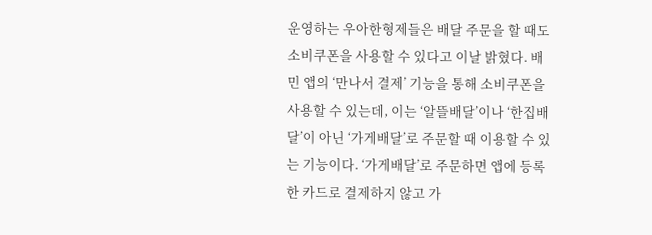운영하는 우아한형제들은 배달 주문을 할 때도 소비쿠폰을 사용할 수 있다고 이날 밝혔다. 배민 앱의 ‘만나서 결제’ 기능을 통해 소비쿠폰을 사용할 수 있는데, 이는 ‘알뜰배달’이나 ‘한집배달’이 아닌 ‘가게배달’로 주문할 때 이용할 수 있는 기능이다. ‘가게배달’로 주문하면 앱에 등록한 카드로 결제하지 않고 가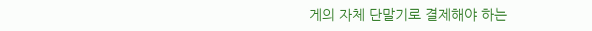게의 자체 단말기로 결제해야 하는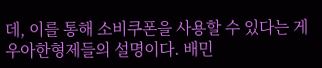데, 이를 통해 소비쿠폰을 사용할 수 있다는 게 우아한형제들의 설명이다. 배민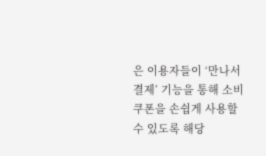은 이용자들이 ‘만나서 결제’ 기능을 통해 소비쿠폰을 손쉽게 사용할 수 있도록 해당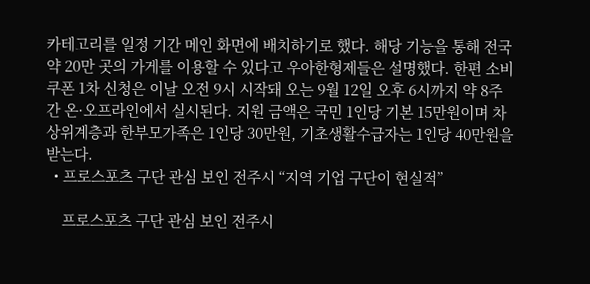카테고리를 일정 기간 메인 화면에 배치하기로 했다. 해당 기능을 통해 전국 약 20만 곳의 가게를 이용할 수 있다고 우아한형제들은 설명했다. 한편 소비쿠폰 1차 신청은 이날 오전 9시 시작돼 오는 9월 12일 오후 6시까지 약 8주간 온·오프라인에서 실시된다. 지원 금액은 국민 1인당 기본 15만원이며 차상위계층과 한부모가족은 1인당 30만원, 기초생활수급자는 1인당 40만원을 받는다.
  • 프로스포츠 구단 관심 보인 전주시 “지역 기업 구단이 현실적”

    프로스포츠 구단 관심 보인 전주시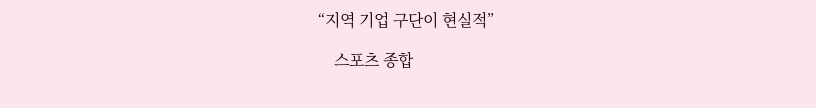“지역 기업 구단이 현실적”

    스포츠 종합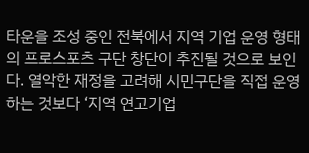타운을 조성 중인 전북에서 지역 기업 운영 형태의 프로스포츠 구단 창단이 추진될 것으로 보인다. 열악한 재정을 고려해 시민구단을 직접 운영하는 것보다 ‘지역 연고기업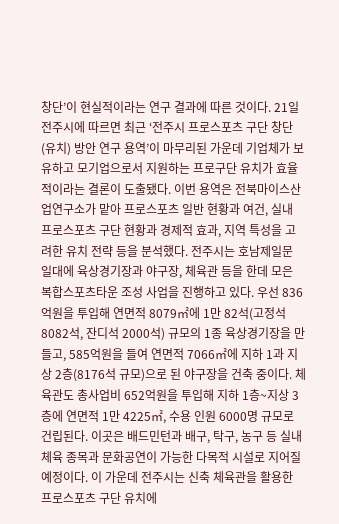창단’이 현실적이라는 연구 결과에 따른 것이다. 21일 전주시에 따르면 최근 ‘전주시 프로스포츠 구단 창단(유치) 방안 연구 용역’이 마무리된 가운데 기업체가 보유하고 모기업으로서 지원하는 프로구단 유치가 효율적이라는 결론이 도출됐다. 이번 용역은 전북마이스산업연구소가 맡아 프로스포츠 일반 현황과 여건, 실내 프로스포츠 구단 현황과 경제적 효과, 지역 특성을 고려한 유치 전략 등을 분석했다. 전주시는 호남제일문 일대에 육상경기장과 야구장, 체육관 등을 한데 모은 복합스포츠타운 조성 사업을 진행하고 있다. 우선 836억원을 투입해 연면적 8079㎡에 1만 82석(고정석 8082석, 잔디석 2000석) 규모의 1종 육상경기장을 만들고, 585억원을 들여 연면적 7066㎡에 지하 1과 지상 2층(8176석 규모)으로 된 야구장을 건축 중이다. 체육관도 총사업비 652억원을 투입해 지하 1층~지상 3층에 연면적 1만 4225㎡, 수용 인원 6000명 규모로 건립된다. 이곳은 배드민턴과 배구, 탁구, 농구 등 실내 체육 종목과 문화공연이 가능한 다목적 시설로 지어질 예정이다. 이 가운데 전주시는 신축 체육관을 활용한 프로스포츠 구단 유치에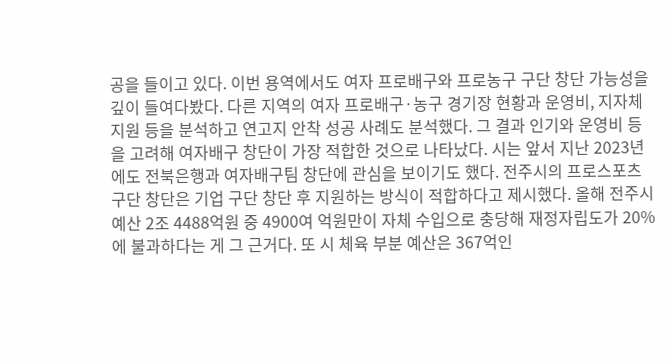공을 들이고 있다. 이번 용역에서도 여자 프로배구와 프로농구 구단 창단 가능성을 깊이 들여다봤다. 다른 지역의 여자 프로배구·농구 경기장 현황과 운영비, 지자체 지원 등을 분석하고 연고지 안착 성공 사례도 분석했다. 그 결과 인기와 운영비 등을 고려해 여자배구 창단이 가장 적합한 것으로 나타났다. 시는 앞서 지난 2023년에도 전북은행과 여자배구팀 창단에 관심을 보이기도 했다. 전주시의 프로스포츠 구단 창단은 기업 구단 창단 후 지원하는 방식이 적합하다고 제시했다. 올해 전주시 예산 2조 4488억원 중 4900여 억원만이 자체 수입으로 충당해 재정자립도가 20%에 불과하다는 게 그 근거다. 또 시 체육 부분 예산은 367억인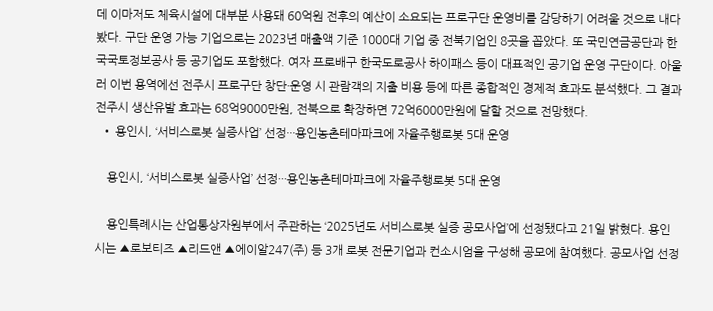데 이마저도 체육시설에 대부분 사용돼 60억원 전후의 예산이 소요되는 프로구단 운영비를 감당하기 어려울 것으로 내다봤다. 구단 운영 가능 기업으로는 2023년 매출액 기준 1000대 기업 중 전북기업인 8곳을 꼽았다. 또 국민연금공단과 한국국토정보공사 등 공기업도 포함했다. 여자 프로배구 한국도로공사 하이패스 등이 대표적인 공기업 운영 구단이다. 아울러 이번 용역에선 전주시 프로구단 창단·운영 시 관람객의 지출 비용 등에 따른 종합적인 경제적 효과도 분석했다. 그 결과 전주시 생산유발 효과는 68억9000만원, 전북으로 확장하면 72억6000만원에 달할 것으로 전망했다.
  • 용인시, ‘서비스로봇 실증사업’ 선정···용인농촌테마파크에 자율주행로봇 5대 운영

    용인시, ‘서비스로봇 실증사업’ 선정···용인농촌테마파크에 자율주행로봇 5대 운영

    용인특례시는 산업통상자원부에서 주관하는 ‘2025년도 서비스로봇 실증 공모사업’에 선정됐다고 21일 밝혔다. 용인시는 ▲로보티즈 ▲리드앤 ▲에이알247(주) 등 3개 로봇 전문기업과 컨소시엄을 구성해 공모에 참여했다. 공모사업 선정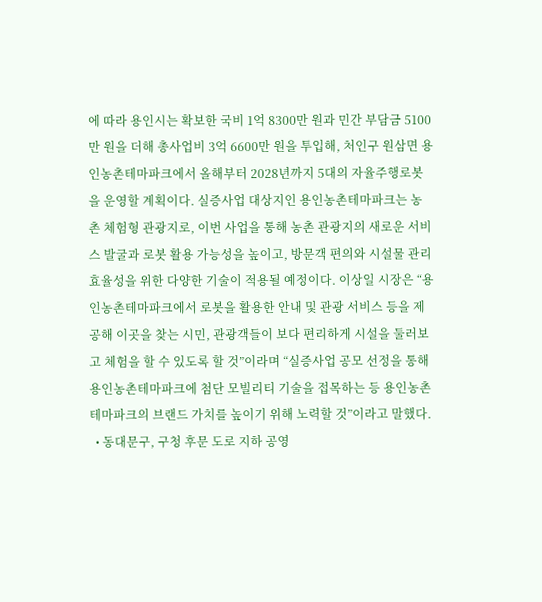에 따라 용인시는 확보한 국비 1억 8300만 원과 민간 부담금 5100만 원을 더해 총사업비 3억 6600만 원을 투입해, 처인구 원삼면 용인농촌테마파크에서 올해부터 2028년까지 5대의 자율주행로봇을 운영할 계획이다. 실증사업 대상지인 용인농촌테마파크는 농촌 체험형 관광지로, 이번 사업을 통해 농촌 관광지의 새로운 서비스 발굴과 로봇 활용 가능성을 높이고, 방문객 편의와 시설물 관리 효율성을 위한 다양한 기술이 적용될 예정이다. 이상일 시장은 “용인농촌테마파크에서 로봇을 활용한 안내 및 관광 서비스 등을 제공해 이곳을 찾는 시민, 관광객들이 보다 편리하게 시설을 둘러보고 체험을 할 수 있도록 할 것”이라며 “실증사업 공모 선정을 통해 용인농촌테마파크에 첨단 모빌리티 기술을 접목하는 등 용인농촌테마파크의 브랜드 가치를 높이기 위해 노력할 것”이라고 말했다.
  • 동대문구, 구청 후문 도로 지하 공영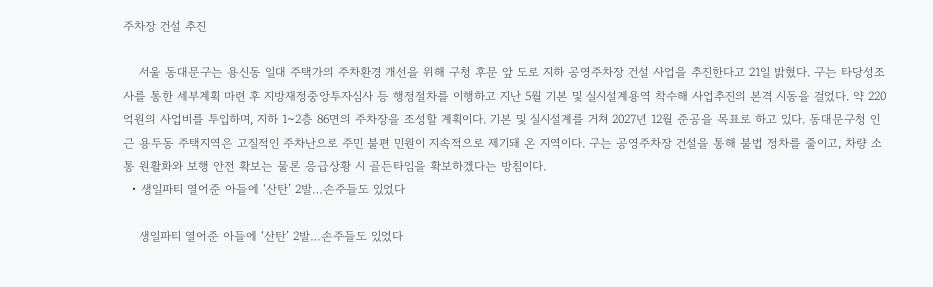주차장 건설 추진

    서울 동대문구는 용신동 일대 주택가의 주차환경 개선을 위해 구청 후문 앞 도로 지하 공영주차장 건설 사업을 추진한다고 21일 밝혔다. 구는 타당성조사를 통한 세부계획 마련 후 지방재정중앙투자심사 등 행정절차를 이행하고 지난 5월 기본 및 실시설계용역 착수해 사업추진의 본격 시동을 걸었다. 약 220억원의 사업비를 투입하며, 지하 1~2층 86면의 주차장을 조성할 계획이다. 기본 및 실시설계를 거쳐 2027년 12월 준공을 목표로 하고 있다. 동대문구청 인근 용두동 주택지역은 고질적인 주차난으로 주민 불편 민원이 지속적으로 제기돼 온 지역이다. 구는 공영주차장 건설을 통해 불법 정차를 줄이고, 차량 소통 원활화와 보행 안전 확보는 물론 응급상황 시 골든타임을 확보하겠다는 방침이다.
  • 생일파티 열어준 아들에 ‘산탄’ 2발…손주들도 있었다

    생일파티 열어준 아들에 ‘산탄’ 2발…손주들도 있었다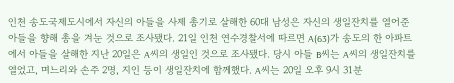인천 송도국제도시에서 자신의 아들을 사제 총기로 살해한 60대 남성은 자신의 생일잔치를 열어준 아들을 향해 총을 겨눈 것으로 조사됐다. 21일 인천 연수경찰서에 따르면 A(63)가 송도의 한 아파트에서 아들을 살해한 지난 20일은 A씨의 생일인 것으로 조사됐다. 당시 아들 B씨는 A씨의 생일잔치를 열었고, 며느리와 손주 2명, 지인 등이 생일잔치에 함께했다. A씨는 20일 오후 9시 31분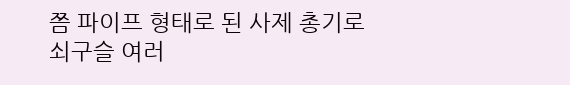쯤 파이프 형태로 된 사제 총기로 쇠구슬 여러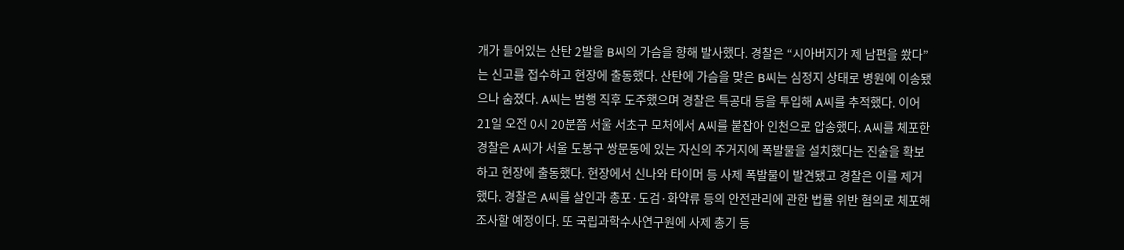개가 들어있는 산탄 2발을 B씨의 가슴을 향해 발사했다. 경찰은 “시아버지가 제 남편을 쐈다”는 신고를 접수하고 현장에 출동했다. 산탄에 가슴을 맞은 B씨는 심정지 상태로 병원에 이송됐으나 숨졌다. A씨는 범행 직후 도주했으며 경찰은 특공대 등을 투입해 A씨를 추적했다. 이어 21일 오전 0시 20분쯤 서울 서초구 모처에서 A씨를 붙잡아 인천으로 압송했다. A씨를 체포한 경찰은 A씨가 서울 도봉구 쌍문동에 있는 자신의 주거지에 폭발물을 설치했다는 진술을 확보하고 현장에 출동했다. 현장에서 신나와 타이머 등 사제 폭발물이 발견됐고 경찰은 이를 제거했다. 경찰은 A씨를 살인과 총포·도검·화약류 등의 안전관리에 관한 법률 위반 혐의로 체포해 조사할 예정이다. 또 국립과학수사연구원에 사제 총기 등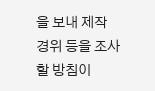을 보내 제작 경위 등을 조사할 방침이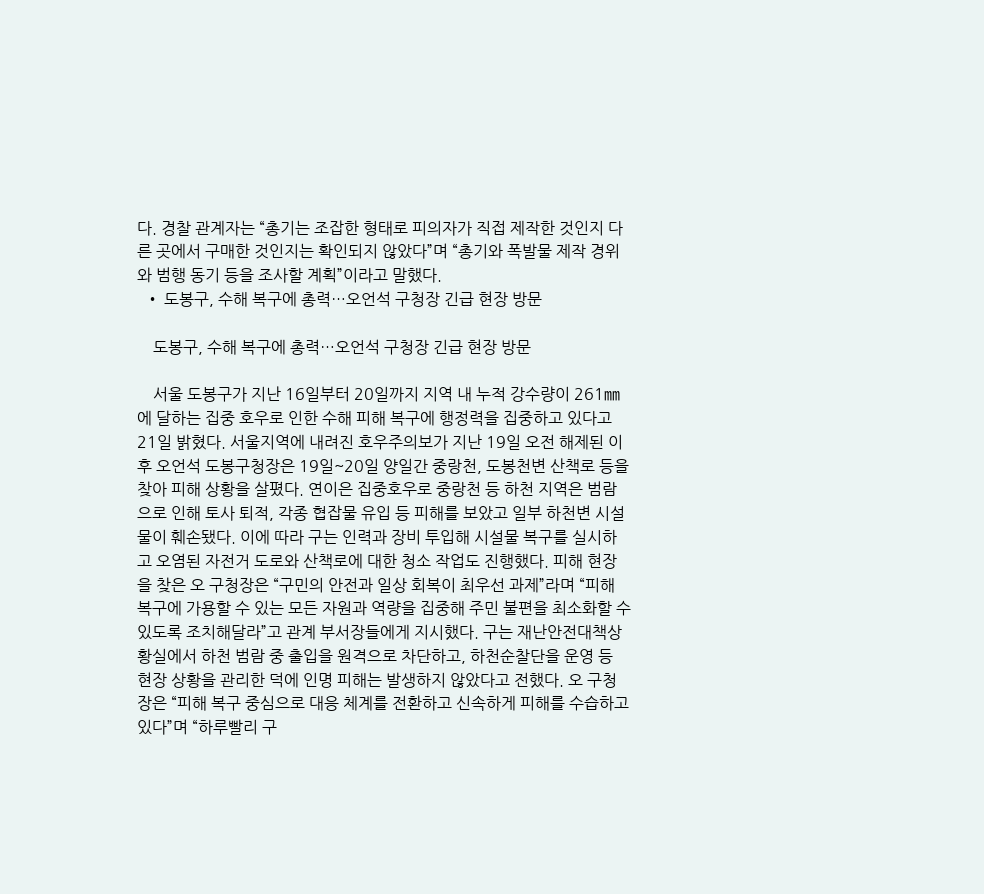다. 경찰 관계자는 “총기는 조잡한 형태로 피의자가 직접 제작한 것인지 다른 곳에서 구매한 것인지는 확인되지 않았다”며 “총기와 폭발물 제작 경위와 범행 동기 등을 조사할 계획”이라고 말했다.
  • 도봉구, 수해 복구에 총력…오언석 구청장 긴급 현장 방문

    도봉구, 수해 복구에 총력…오언석 구청장 긴급 현장 방문

    서울 도봉구가 지난 16일부터 20일까지 지역 내 누적 강수량이 261㎜에 달하는 집중 호우로 인한 수해 피해 복구에 행정력을 집중하고 있다고 21일 밝혔다. 서울지역에 내려진 호우주의보가 지난 19일 오전 해제된 이후 오언석 도봉구청장은 19일~20일 양일간 중랑천, 도봉천변 산책로 등을 찾아 피해 상황을 살폈다. 연이은 집중호우로 중랑천 등 하천 지역은 범람으로 인해 토사 퇴적, 각종 협잡물 유입 등 피해를 보았고 일부 하천변 시설물이 훼손됐다. 이에 따라 구는 인력과 장비 투입해 시설물 복구를 실시하고 오염된 자전거 도로와 산책로에 대한 청소 작업도 진행했다. 피해 현장을 찾은 오 구청장은 “구민의 안전과 일상 회복이 최우선 과제”라며 “피해 복구에 가용할 수 있는 모든 자원과 역량을 집중해 주민 불편을 최소화할 수 있도록 조치해달라”고 관계 부서장들에게 지시했다. 구는 재난안전대책상황실에서 하천 범람 중 출입을 원격으로 차단하고, 하천순찰단을 운영 등 현장 상황을 관리한 덕에 인명 피해는 발생하지 않았다고 전했다. 오 구청장은 “피해 복구 중심으로 대응 체계를 전환하고 신속하게 피해를 수습하고 있다”며 “하루빨리 구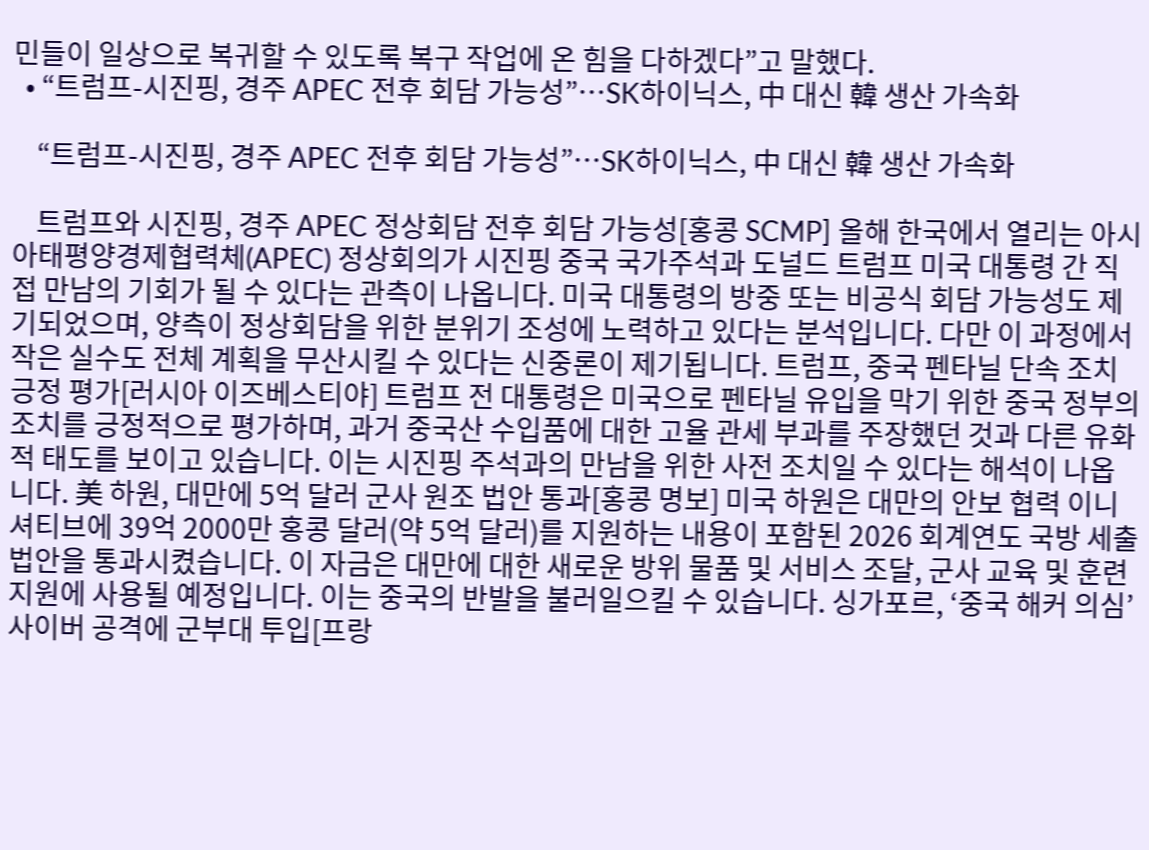민들이 일상으로 복귀할 수 있도록 복구 작업에 온 힘을 다하겠다”고 말했다.
  • “트럼프-시진핑, 경주 APEC 전후 회담 가능성”…SK하이닉스, 中 대신 韓 생산 가속화

    “트럼프-시진핑, 경주 APEC 전후 회담 가능성”…SK하이닉스, 中 대신 韓 생산 가속화

    트럼프와 시진핑, 경주 APEC 정상회담 전후 회담 가능성[홍콩 SCMP] 올해 한국에서 열리는 아시아태평양경제협력체(APEC) 정상회의가 시진핑 중국 국가주석과 도널드 트럼프 미국 대통령 간 직접 만남의 기회가 될 수 있다는 관측이 나옵니다. 미국 대통령의 방중 또는 비공식 회담 가능성도 제기되었으며, 양측이 정상회담을 위한 분위기 조성에 노력하고 있다는 분석입니다. 다만 이 과정에서 작은 실수도 전체 계획을 무산시킬 수 있다는 신중론이 제기됩니다. 트럼프, 중국 펜타닐 단속 조치 긍정 평가[러시아 이즈베스티야] 트럼프 전 대통령은 미국으로 펜타닐 유입을 막기 위한 중국 정부의 조치를 긍정적으로 평가하며, 과거 중국산 수입품에 대한 고율 관세 부과를 주장했던 것과 다른 유화적 태도를 보이고 있습니다. 이는 시진핑 주석과의 만남을 위한 사전 조치일 수 있다는 해석이 나옵니다. 美 하원, 대만에 5억 달러 군사 원조 법안 통과[홍콩 명보] 미국 하원은 대만의 안보 협력 이니셔티브에 39억 2000만 홍콩 달러(약 5억 달러)를 지원하는 내용이 포함된 2026 회계연도 국방 세출 법안을 통과시켰습니다. 이 자금은 대만에 대한 새로운 방위 물품 및 서비스 조달, 군사 교육 및 훈련 지원에 사용될 예정입니다. 이는 중국의 반발을 불러일으킬 수 있습니다. 싱가포르, ‘중국 해커 의심’ 사이버 공격에 군부대 투입[프랑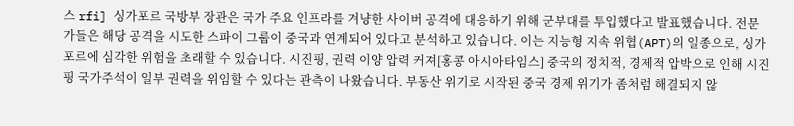스 rfi] 싱가포르 국방부 장관은 국가 주요 인프라를 겨냥한 사이버 공격에 대응하기 위해 군부대를 투입했다고 발표했습니다. 전문가들은 해당 공격을 시도한 스파이 그룹이 중국과 연계되어 있다고 분석하고 있습니다. 이는 지능형 지속 위협(APT)의 일종으로, 싱가포르에 심각한 위험을 초래할 수 있습니다. 시진핑, 권력 이양 압력 커져[홍콩 아시아타임스] 중국의 정치적, 경제적 압박으로 인해 시진핑 국가주석이 일부 권력을 위임할 수 있다는 관측이 나왔습니다. 부동산 위기로 시작된 중국 경제 위기가 좀처럼 해결되지 않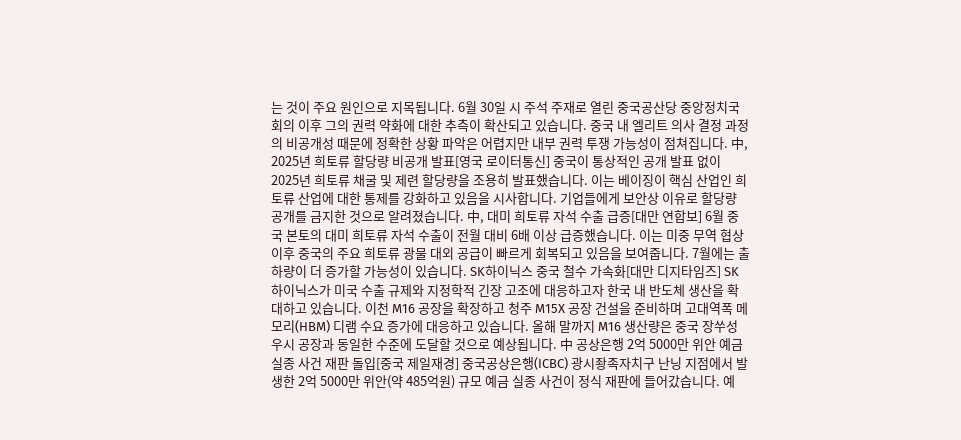는 것이 주요 원인으로 지목됩니다. 6월 30일 시 주석 주재로 열린 중국공산당 중앙정치국 회의 이후 그의 권력 약화에 대한 추측이 확산되고 있습니다. 중국 내 엘리트 의사 결정 과정의 비공개성 때문에 정확한 상황 파악은 어렵지만 내부 권력 투쟁 가능성이 점쳐집니다. 中, 2025년 희토류 할당량 비공개 발표[영국 로이터통신] 중국이 통상적인 공개 발표 없이 2025년 희토류 채굴 및 제련 할당량을 조용히 발표했습니다. 이는 베이징이 핵심 산업인 희토류 산업에 대한 통제를 강화하고 있음을 시사합니다. 기업들에게 보안상 이유로 할당량 공개를 금지한 것으로 알려졌습니다. 中, 대미 희토류 자석 수출 급증[대만 연합보] 6월 중국 본토의 대미 희토류 자석 수출이 전월 대비 6배 이상 급증했습니다. 이는 미중 무역 협상 이후 중국의 주요 희토류 광물 대외 공급이 빠르게 회복되고 있음을 보여줍니다. 7월에는 출하량이 더 증가할 가능성이 있습니다. SK하이닉스 중국 철수 가속화[대만 디지타임즈] SK하이닉스가 미국 수출 규제와 지정학적 긴장 고조에 대응하고자 한국 내 반도체 생산을 확대하고 있습니다. 이천 M16 공장을 확장하고 청주 M15X 공장 건설을 준비하며 고대역폭 메모리(HBM) 디램 수요 증가에 대응하고 있습니다. 올해 말까지 M16 생산량은 중국 장쑤성 우시 공장과 동일한 수준에 도달할 것으로 예상됩니다. 中 공상은행 2억 5000만 위안 예금 실종 사건 재판 돌입[중국 제일재경] 중국공상은행(ICBC) 광시좡족자치구 난닝 지점에서 발생한 2억 5000만 위안(약 485억원) 규모 예금 실종 사건이 정식 재판에 들어갔습니다. 예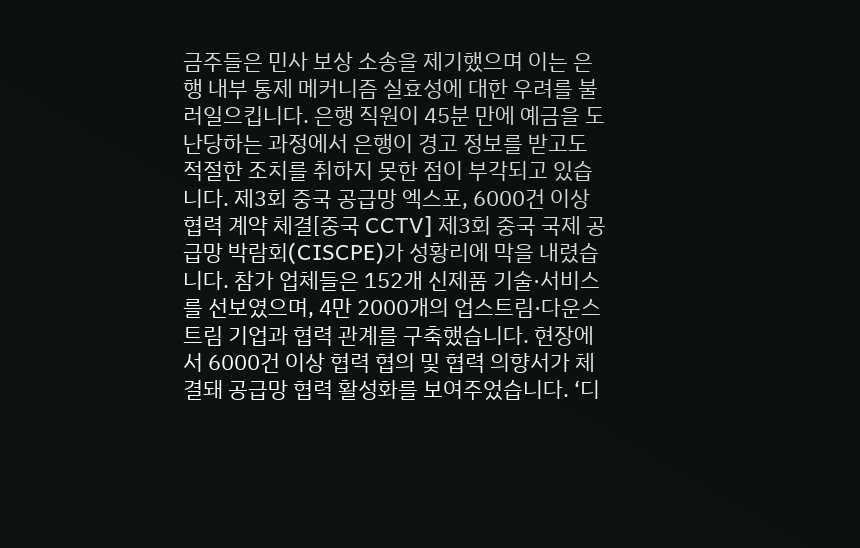금주들은 민사 보상 소송을 제기했으며 이는 은행 내부 통제 메커니즘 실효성에 대한 우려를 불러일으킵니다. 은행 직원이 45분 만에 예금을 도난당하는 과정에서 은행이 경고 정보를 받고도 적절한 조치를 취하지 못한 점이 부각되고 있습니다. 제3회 중국 공급망 엑스포, 6000건 이상 협력 계약 체결[중국 CCTV] 제3회 중국 국제 공급망 박람회(CISCPE)가 성황리에 막을 내렸습니다. 참가 업체들은 152개 신제품 기술·서비스를 선보였으며, 4만 2000개의 업스트림·다운스트림 기업과 협력 관계를 구축했습니다. 현장에서 6000건 이상 협력 협의 및 협력 의향서가 체결돼 공급망 협력 활성화를 보여주었습니다. ‘디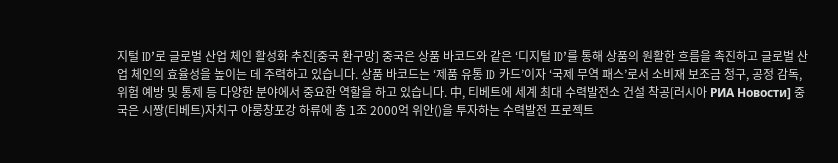지털 ID’로 글로벌 산업 체인 활성화 추진[중국 환구망] 중국은 상품 바코드와 같은 ‘디지털 ID’를 통해 상품의 원활한 흐름을 촉진하고 글로벌 산업 체인의 효율성을 높이는 데 주력하고 있습니다. 상품 바코드는 ‘제품 유통 ID 카드’이자 ‘국제 무역 패스’로서 소비재 보조금 청구, 공정 감독, 위험 예방 및 통제 등 다양한 분야에서 중요한 역할을 하고 있습니다. 中, 티베트에 세계 최대 수력발전소 건설 착공[러시아 РИА Новости] 중국은 시짱(티베트)자치구 야룽창포강 하류에 총 1조 2000억 위안()을 투자하는 수력발전 프로젝트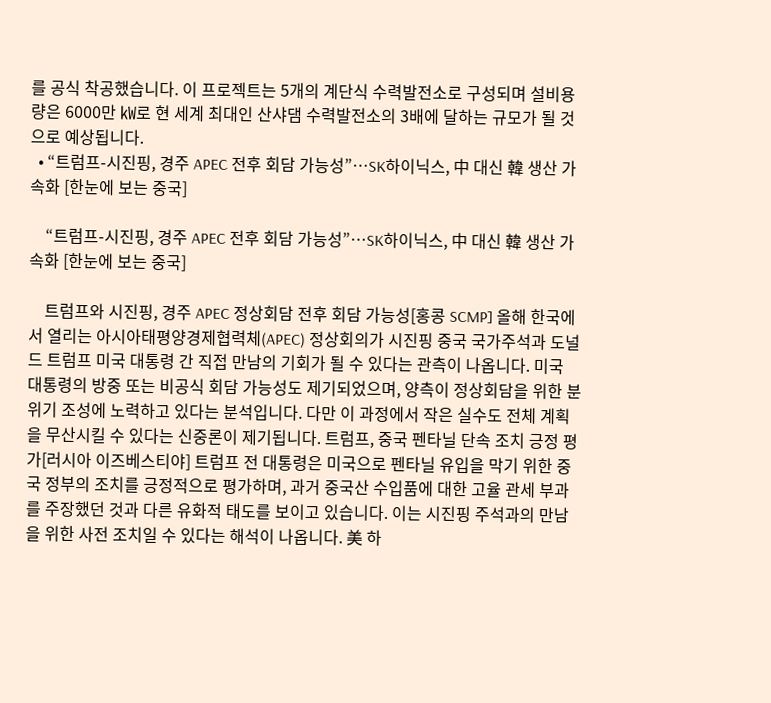를 공식 착공했습니다. 이 프로젝트는 5개의 계단식 수력발전소로 구성되며 설비용량은 6000만 ㎾로 현 세계 최대인 산샤댐 수력발전소의 3배에 달하는 규모가 될 것으로 예상됩니다.
  • “트럼프-시진핑, 경주 APEC 전후 회담 가능성”…SK하이닉스, 中 대신 韓 생산 가속화 [한눈에 보는 중국]

    “트럼프-시진핑, 경주 APEC 전후 회담 가능성”…SK하이닉스, 中 대신 韓 생산 가속화 [한눈에 보는 중국]

    트럼프와 시진핑, 경주 APEC 정상회담 전후 회담 가능성[홍콩 SCMP] 올해 한국에서 열리는 아시아태평양경제협력체(APEC) 정상회의가 시진핑 중국 국가주석과 도널드 트럼프 미국 대통령 간 직접 만남의 기회가 될 수 있다는 관측이 나옵니다. 미국 대통령의 방중 또는 비공식 회담 가능성도 제기되었으며, 양측이 정상회담을 위한 분위기 조성에 노력하고 있다는 분석입니다. 다만 이 과정에서 작은 실수도 전체 계획을 무산시킬 수 있다는 신중론이 제기됩니다. 트럼프, 중국 펜타닐 단속 조치 긍정 평가[러시아 이즈베스티야] 트럼프 전 대통령은 미국으로 펜타닐 유입을 막기 위한 중국 정부의 조치를 긍정적으로 평가하며, 과거 중국산 수입품에 대한 고율 관세 부과를 주장했던 것과 다른 유화적 태도를 보이고 있습니다. 이는 시진핑 주석과의 만남을 위한 사전 조치일 수 있다는 해석이 나옵니다. 美 하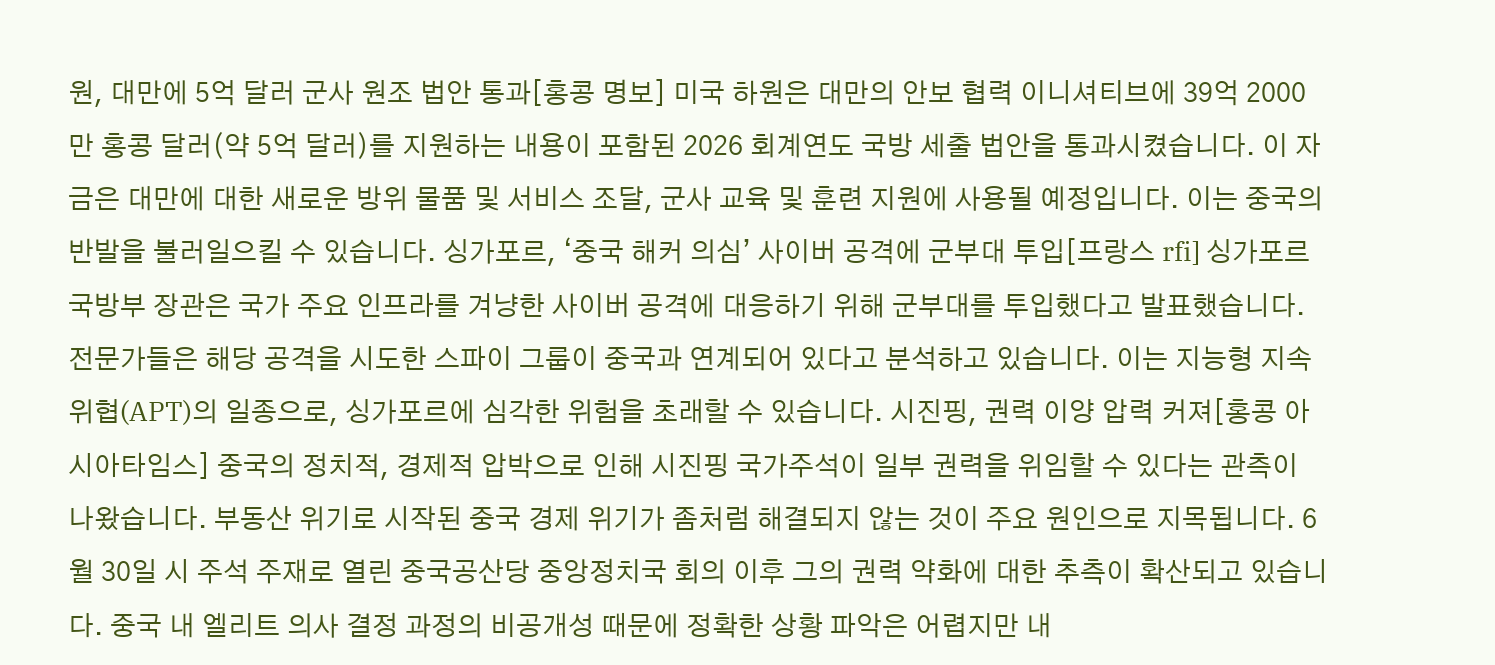원, 대만에 5억 달러 군사 원조 법안 통과[홍콩 명보] 미국 하원은 대만의 안보 협력 이니셔티브에 39억 2000만 홍콩 달러(약 5억 달러)를 지원하는 내용이 포함된 2026 회계연도 국방 세출 법안을 통과시켰습니다. 이 자금은 대만에 대한 새로운 방위 물품 및 서비스 조달, 군사 교육 및 훈련 지원에 사용될 예정입니다. 이는 중국의 반발을 불러일으킬 수 있습니다. 싱가포르, ‘중국 해커 의심’ 사이버 공격에 군부대 투입[프랑스 rfi] 싱가포르 국방부 장관은 국가 주요 인프라를 겨냥한 사이버 공격에 대응하기 위해 군부대를 투입했다고 발표했습니다. 전문가들은 해당 공격을 시도한 스파이 그룹이 중국과 연계되어 있다고 분석하고 있습니다. 이는 지능형 지속 위협(APT)의 일종으로, 싱가포르에 심각한 위험을 초래할 수 있습니다. 시진핑, 권력 이양 압력 커져[홍콩 아시아타임스] 중국의 정치적, 경제적 압박으로 인해 시진핑 국가주석이 일부 권력을 위임할 수 있다는 관측이 나왔습니다. 부동산 위기로 시작된 중국 경제 위기가 좀처럼 해결되지 않는 것이 주요 원인으로 지목됩니다. 6월 30일 시 주석 주재로 열린 중국공산당 중앙정치국 회의 이후 그의 권력 약화에 대한 추측이 확산되고 있습니다. 중국 내 엘리트 의사 결정 과정의 비공개성 때문에 정확한 상황 파악은 어렵지만 내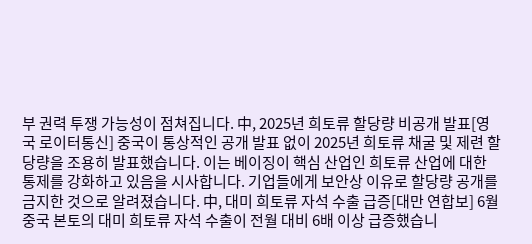부 권력 투쟁 가능성이 점쳐집니다. 中, 2025년 희토류 할당량 비공개 발표[영국 로이터통신] 중국이 통상적인 공개 발표 없이 2025년 희토류 채굴 및 제련 할당량을 조용히 발표했습니다. 이는 베이징이 핵심 산업인 희토류 산업에 대한 통제를 강화하고 있음을 시사합니다. 기업들에게 보안상 이유로 할당량 공개를 금지한 것으로 알려졌습니다. 中, 대미 희토류 자석 수출 급증[대만 연합보] 6월 중국 본토의 대미 희토류 자석 수출이 전월 대비 6배 이상 급증했습니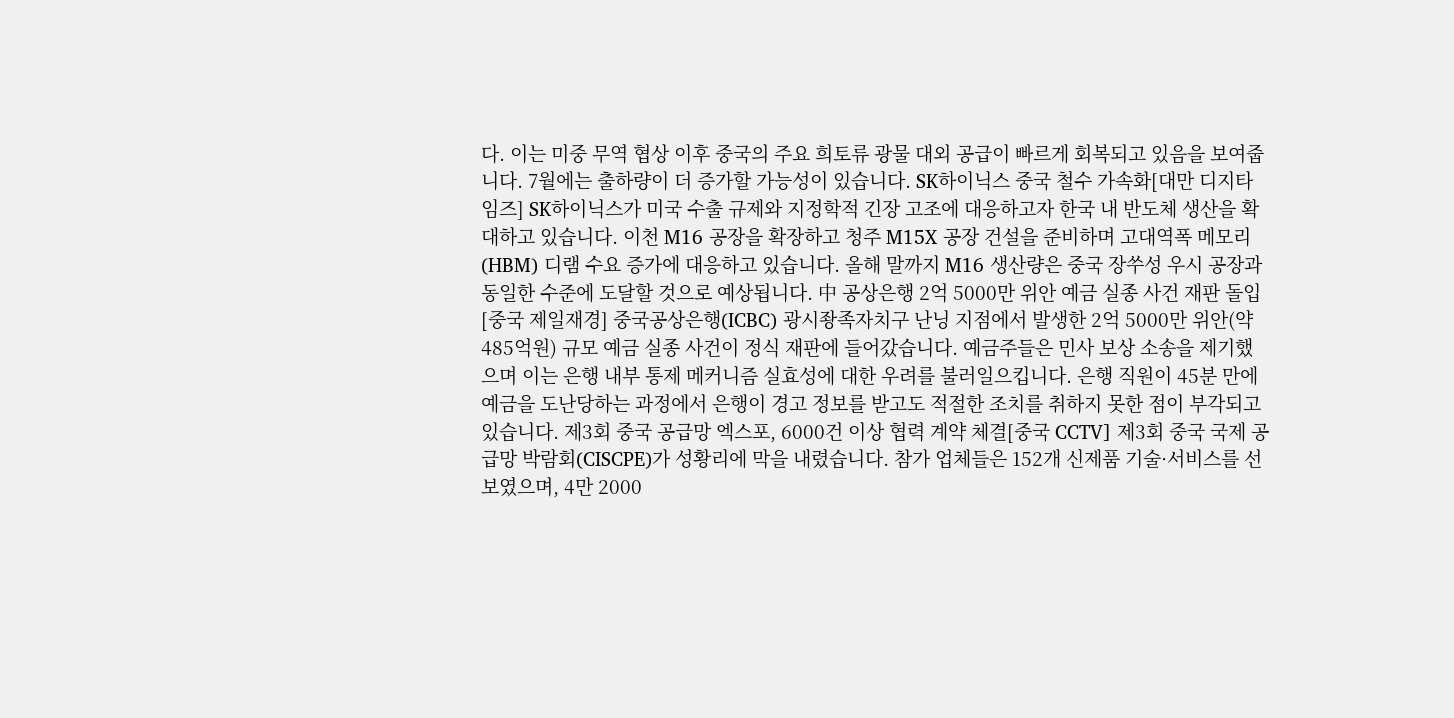다. 이는 미중 무역 협상 이후 중국의 주요 희토류 광물 대외 공급이 빠르게 회복되고 있음을 보여줍니다. 7월에는 출하량이 더 증가할 가능성이 있습니다. SK하이닉스 중국 철수 가속화[대만 디지타임즈] SK하이닉스가 미국 수출 규제와 지정학적 긴장 고조에 대응하고자 한국 내 반도체 생산을 확대하고 있습니다. 이천 M16 공장을 확장하고 청주 M15X 공장 건설을 준비하며 고대역폭 메모리(HBM) 디램 수요 증가에 대응하고 있습니다. 올해 말까지 M16 생산량은 중국 장쑤성 우시 공장과 동일한 수준에 도달할 것으로 예상됩니다. 中 공상은행 2억 5000만 위안 예금 실종 사건 재판 돌입[중국 제일재경] 중국공상은행(ICBC) 광시좡족자치구 난닝 지점에서 발생한 2억 5000만 위안(약 485억원) 규모 예금 실종 사건이 정식 재판에 들어갔습니다. 예금주들은 민사 보상 소송을 제기했으며 이는 은행 내부 통제 메커니즘 실효성에 대한 우려를 불러일으킵니다. 은행 직원이 45분 만에 예금을 도난당하는 과정에서 은행이 경고 정보를 받고도 적절한 조치를 취하지 못한 점이 부각되고 있습니다. 제3회 중국 공급망 엑스포, 6000건 이상 협력 계약 체결[중국 CCTV] 제3회 중국 국제 공급망 박람회(CISCPE)가 성황리에 막을 내렸습니다. 참가 업체들은 152개 신제품 기술·서비스를 선보였으며, 4만 2000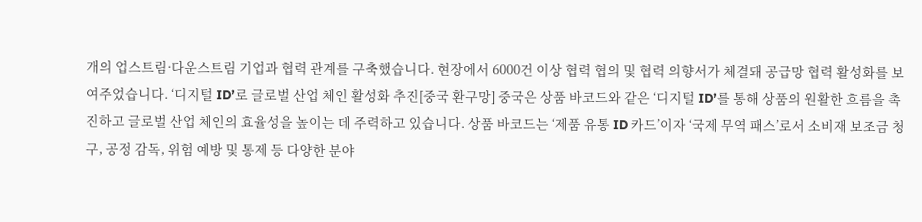개의 업스트림·다운스트림 기업과 협력 관계를 구축했습니다. 현장에서 6000건 이상 협력 협의 및 협력 의향서가 체결돼 공급망 협력 활성화를 보여주었습니다. ‘디지털 ID’로 글로벌 산업 체인 활성화 추진[중국 환구망] 중국은 상품 바코드와 같은 ‘디지털 ID’를 통해 상품의 원활한 흐름을 촉진하고 글로벌 산업 체인의 효율성을 높이는 데 주력하고 있습니다. 상품 바코드는 ‘제품 유통 ID 카드’이자 ‘국제 무역 패스’로서 소비재 보조금 청구, 공정 감독, 위험 예방 및 통제 등 다양한 분야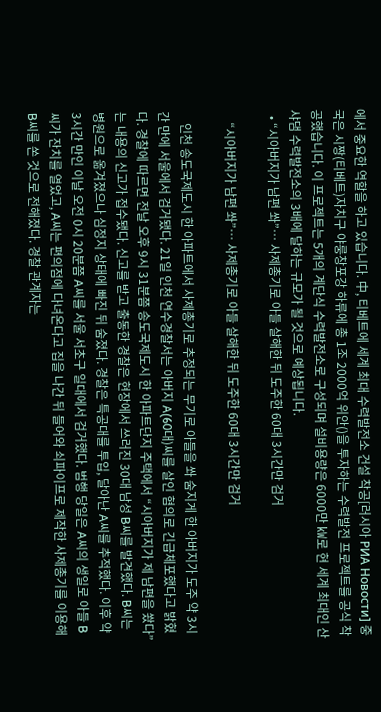에서 중요한 역할을 하고 있습니다. 中, 티베트에 세계 최대 수력발전소 건설 착공[러시아 РИА Новости] 중국은 시짱(티베트)자치구 야룽창포강 하류에 총 1조 2000억 위안()을 투자하는 수력발전 프로젝트를 공식 착공했습니다. 이 프로젝트는 5개의 계단식 수력발전소로 구성되며 설비용량은 6000만 ㎾로 현 세계 최대인 산샤댐 수력발전소의 3배에 달하는 규모가 될 것으로 예상됩니다.
  • “시아버지가 남편 쏴”… 사제총기로 아들 살해한 뒤 도주한 60대 3시간만 검거

    “시아버지가 남편 쏴”… 사제총기로 아들 살해한 뒤 도주한 60대 3시간만 검거

    인천 송도국제도시 한 아파트에서 사제총기로 추정되는 무기로 아들을 쏴 숨지게 한 아버지가 도주 약 3시간 만에 서울에서 검거됐다. 21일 인천 연수경찰서는 아버지 A(60대)씨를 살인 혐의로 긴급체포했다고 밝혔다. 경찰에 따르면 전날 오후 9시 31분쯤 송도국제도시 한 아파트단지 주택에서 “시아버지가 제 남편을 쐈다”는 내용의 신고가 접수됐다. 신고를 받고 출동한 경찰은 현장에서 쓰러진 30대 남성 B씨를 발견했다. B씨는 병원으로 옮겨졌으나 심정지 상태에 빠진 뒤 숨졌다. 경찰은 특공대를 투입, 달아난 A씨를 추적했다. 이후 약 3시간 만인 이날 오전 0시 20분쯤 A씨를 서울 서초구 일대에서 검거했다. 범행 당일은 A씨의 생일로 아들 B씨가 잔치를 열었고, A씨는 편의점에 다녀온다고 집을 나간 뒤 들어와 쇠파이프로 제작한 사제총기를 이용해 B씨를 쏜 것으로 전해졌다. 경찰 관계자는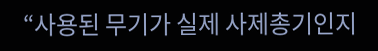“사용된 무기가 실제 사제총기인지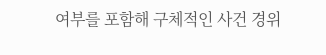여부를 포함해 구체적인 사건 경위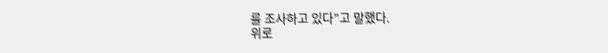를 조사하고 있다”고 말했다.
위로